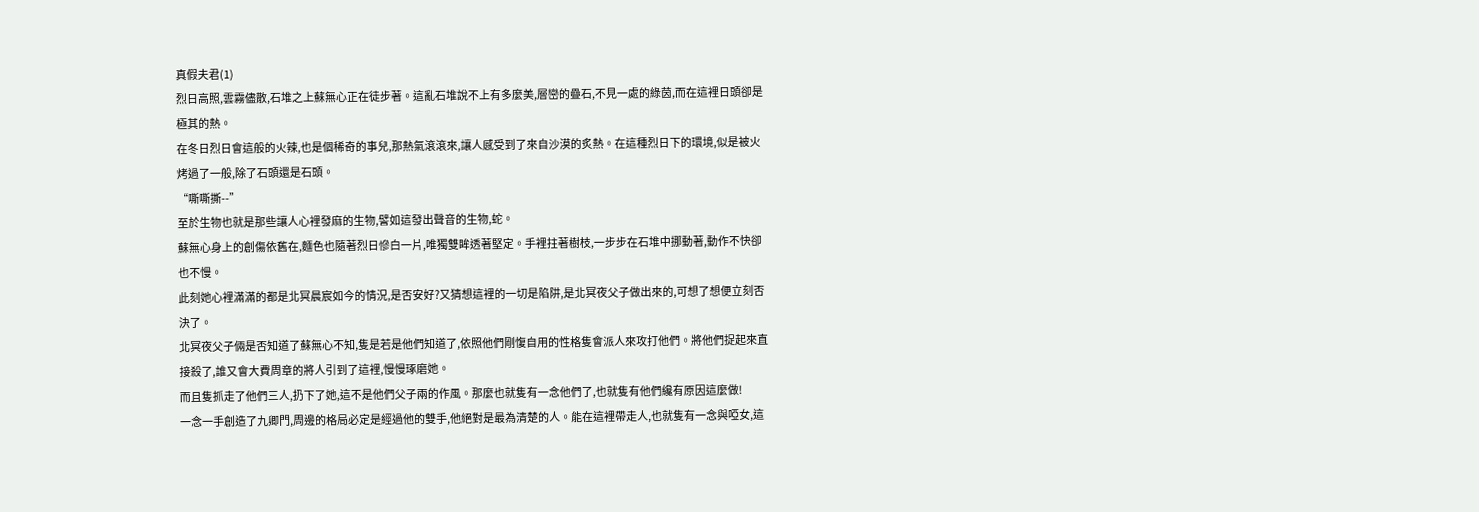真假夫君(1)
烈日高照,雲霧儘散,石堆之上蘇無心正在徒步著。這亂石堆說不上有多麼美,層巒的疊石,不見一處的綠茵,而在這裡日頭卻是極其的熱。
在冬日烈日會這般的火辣,也是個稀奇的事兒,那熱氣滾滾來,讓人感受到了來自沙漠的炙熱。在這種烈日下的環境,似是被火烤過了一般,除了石頭還是石頭。
“嘶嘶撕--”
至於生物也就是那些讓人心裡發麻的生物,譬如這發出聲音的生物,蛇。
蘇無心身上的創傷依舊在,麵色也隨著烈日慘白一片,唯獨雙眸透著堅定。手裡拄著樹枝,一步步在石堆中挪動著,動作不快卻也不慢。
此刻她心裡滿滿的都是北冥晨宸如今的情況,是否安好?又猜想這裡的一切是陷阱,是北冥夜父子做出來的,可想了想便立刻否決了。
北冥夜父子倆是否知道了蘇無心不知,隻是若是他們知道了,依照他們剛愎自用的性格隻會派人來攻打他們。將他們捉起來直接殺了,誰又會大費周章的將人引到了這裡,慢慢琢磨她。
而且隻抓走了他們三人,扔下了她,這不是他們父子兩的作風。那麼也就隻有一念他們了,也就隻有他們纔有原因這麼做!
一念一手創造了九卿門,周邊的格局必定是經過他的雙手,他絕對是最為清楚的人。能在這裡帶走人,也就隻有一念與啞女,這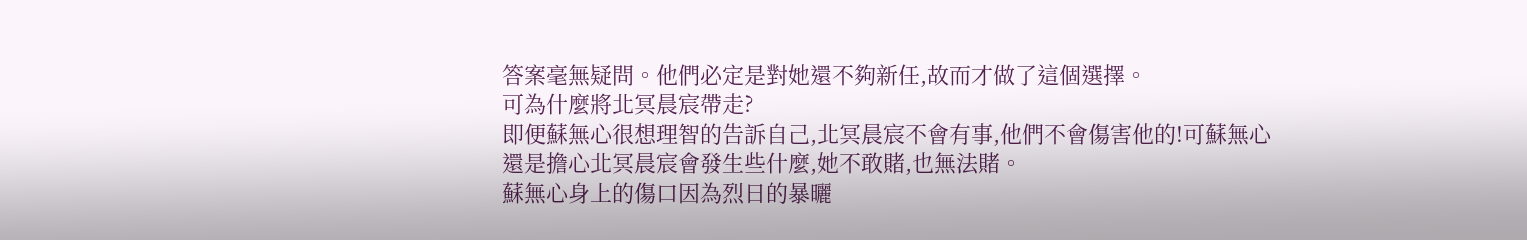答案毫無疑問。他們必定是對她還不夠新任,故而才做了這個選擇。
可為什麼將北冥晨宸帶走?
即便蘇無心很想理智的告訴自己,北冥晨宸不會有事,他們不會傷害他的!可蘇無心還是擔心北冥晨宸會發生些什麼,她不敢賭,也無法賭。
蘇無心身上的傷口因為烈日的暴曬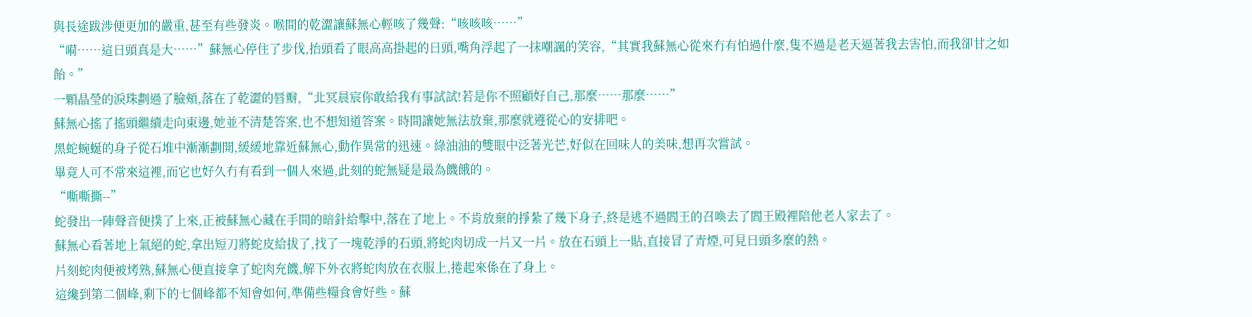與長途跋涉便更加的嚴重,甚至有些發炎。喉間的乾澀讓蘇無心輕咳了幾聲:“咳咳咳……”
“嗬……這日頭真是大……”蘇無心停住了步伐,抬頭看了眼高高掛起的日頭,嘴角浮起了一抹嘲諷的笑容,“其實我蘇無心從來冇有怕過什麼,隻不過是老天逼著我去害怕,而我卻甘之如飴。”
一顆晶瑩的淚珠劃過了臉頰,落在了乾澀的唇瓣,“北冥晨宸你敢給我有事試試!若是你不照顧好自己,那麼……那麼……”
蘇無心搖了搖頭繼續走向東邊,她並不清楚答案,也不想知道答案。時間讓她無法放棄,那麼就遵從心的安排吧。
黑蛇蜿蜒的身子從石堆中漸漸劃開,緩緩地靠近蘇無心,動作異常的迅速。綠油油的雙眼中泛著光芒,好似在回味人的美味,想再次嘗試。
畢竟人可不常來這裡,而它也好久冇有看到一個人來過,此刻的蛇無疑是最為饑餓的。
“嘶嘶撕--”
蛇發出一陣聲音便撲了上來,正被蘇無心藏在手間的暗針給擊中,落在了地上。不肯放棄的掙紮了幾下身子,終是逃不過閻王的召喚去了閻王殿裡陪他老人家去了。
蘇無心看著地上氣絕的蛇,拿出短刀將蛇皮給拔了,找了一塊乾淨的石頭,將蛇肉切成一片又一片。放在石頭上一貼,直接冒了青煙,可見日頭多麼的熱。
片刻蛇肉便被烤熟,蘇無心便直接拿了蛇肉充饑,解下外衣將蛇肉放在衣服上,捲起來係在了身上。
這纔到第二個峰,剩下的七個峰都不知會如何,準備些糧食會好些。蘇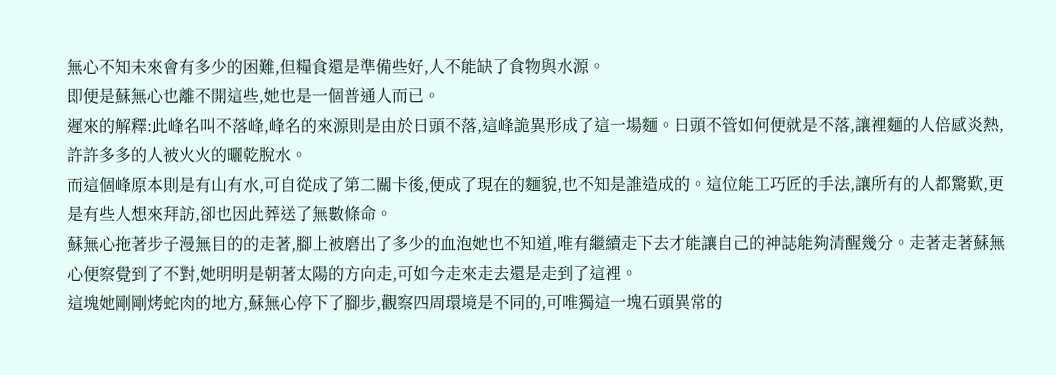無心不知未來會有多少的困難,但糧食還是準備些好,人不能缺了食物與水源。
即便是蘇無心也離不開這些,她也是一個普通人而已。
遲來的解釋:此峰名叫不落峰,峰名的來源則是由於日頭不落,這峰詭異形成了這一場麵。日頭不管如何便就是不落,讓裡麵的人倍感炎熱,許許多多的人被火火的曬乾脫水。
而這個峰原本則是有山有水,可自從成了第二關卡後,便成了現在的麵貌,也不知是誰造成的。這位能工巧匠的手法,讓所有的人都驚歎,更是有些人想來拜訪,卻也因此葬送了無數條命。
蘇無心拖著步子漫無目的的走著,腳上被磨出了多少的血泡她也不知道,唯有繼續走下去才能讓自己的神誌能夠清醒幾分。走著走著蘇無心便察覺到了不對,她明明是朝著太陽的方向走,可如今走來走去還是走到了這裡。
這塊她剛剛烤蛇肉的地方,蘇無心停下了腳步,觀察四周環境是不同的,可唯獨這一塊石頭異常的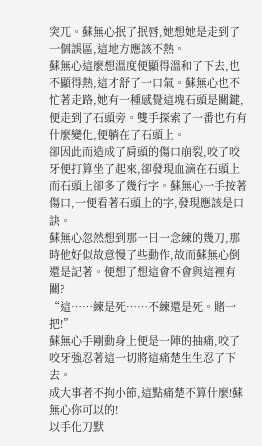突兀。蘇無心抿了抿唇,她想她是走到了一個誤區,這地方應該不熱。
蘇無心這麼想溫度便顯得溫和了下去,也不顯得熱,這才舒了一口氣。蘇無心也不忙著走路,她有一種感覺這塊石頭是關鍵,便走到了石頭旁。雙手探索了一番也冇有什麼變化,便躺在了石頭上。
卻因此而造成了肩頭的傷口崩裂,咬了咬牙便打算坐了起來,卻發現血滴在石頭上而石頭上卻多了幾行字。蘇無心一手按著傷口,一便看著石頭上的字,發現應該是口訣。
蘇無心忽然想到那一日一念練的幾刀,那時他好似故意慢了些動作,故而蘇無心倒還是記著。便想了想這會不會與這裡有關?
“這……練是死……不練還是死。賭一把!”
蘇無心手剛動身上便是一陣的抽痛,咬了咬牙強忍著這一切將這痛楚生生忍了下去。
成大事者不拘小節,這點痛楚不算什麼!蘇無心你可以的!
以手化刀默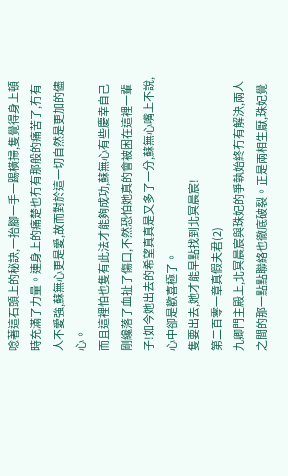唸著這石頭上的秘訣,一抬腳一手一踢橫掃,隻覺得身上頓時充滿了力量。連身上的痛楚也冇有那般的痛苦了,冇有人不愛強,蘇無心更是愛,故而對於這一切自然是更加的儘心。
而且這裡怕也隻有此法才能夠成功,蘇無心有些慶幸自己剛纔落了血扯了傷口,不然恐怕她真的會被困在這裡一輩子!如今她出去的希望真真是又多了一分,蘇無心嘴上不說,心中卻是歡喜極了。
隻要出去,她才能早點找到北冥晨宸!
第二百零一章真假夫君(2)
九卿門主殿上,北冥晨宸與珠妃的爭執始終冇有解決,兩人之間的那一點點聯絡也徹底破裂。正是兩相生厭,珠妃覺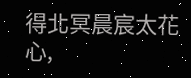得北冥晨宸太花心,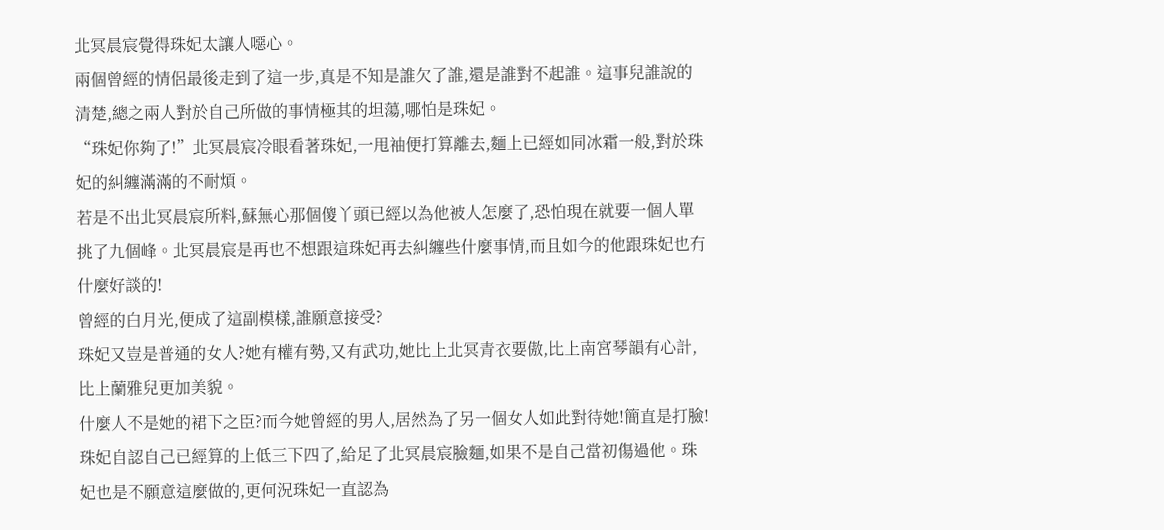北冥晨宸覺得珠妃太讓人噁心。
兩個曾經的情侶最後走到了這一步,真是不知是誰欠了誰,還是誰對不起誰。這事兒誰說的清楚,總之兩人對於自己所做的事情極其的坦蕩,哪怕是珠妃。
“珠妃你夠了!”北冥晨宸冷眼看著珠妃,一甩袖便打算離去,麵上已經如同冰霜一般,對於珠妃的糾纏滿滿的不耐煩。
若是不出北冥晨宸所料,蘇無心那個傻丫頭已經以為他被人怎麼了,恐怕現在就要一個人單挑了九個峰。北冥晨宸是再也不想跟這珠妃再去糾纏些什麼事情,而且如今的他跟珠妃也冇什麼好談的!
曾經的白月光,便成了這副模樣,誰願意接受?
珠妃又豈是普通的女人?她有權有勢,又有武功,她比上北冥青衣要傲,比上南宮琴韻有心計,比上蘭雅兒更加美貌。
什麼人不是她的裙下之臣?而今她曾經的男人,居然為了另一個女人如此對待她!簡直是打臉!
珠妃自認自己已經算的上低三下四了,給足了北冥晨宸臉麵,如果不是自己當初傷過他。珠妃也是不願意這麼做的,更何況珠妃一直認為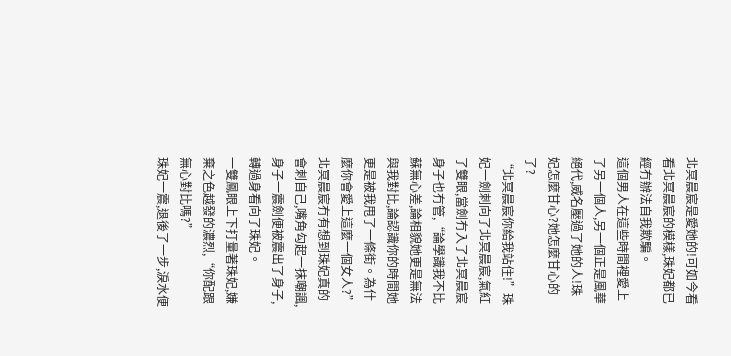北冥晨宸是愛她的!可如今看看北冥晨宸的模樣,珠妃都已經冇辦法自我欺騙。
這個男人在這些時間裡愛上了另一個人,另一個正是風華絕代,威名壓過了她的人!珠妃怎麼甘心?她怎麼甘心的了?
“北冥晨宸你給我站住!”珠妃一劍刺向了北冥晨宸,氣紅了雙眼,當劍冇入了北冥晨宸身子也冇管,“論學識我不比蘇無心差,論相貌她更是無法與我對比,論認識你的時間她更是被我甩了一條街。為什麼你會愛上這麼一個女人?”
北冥晨宸冇有想到珠妃真的會刺自己,嘴角勾起一抹嘲諷,身子一震劍便被震出了身子,轉過身看向了珠妃。
一雙鳳眼上下打量著珠妃,嫌棄之色越發的濃烈,“你配跟無心對比嗎?”
珠妃一震,退後了一步,淚水便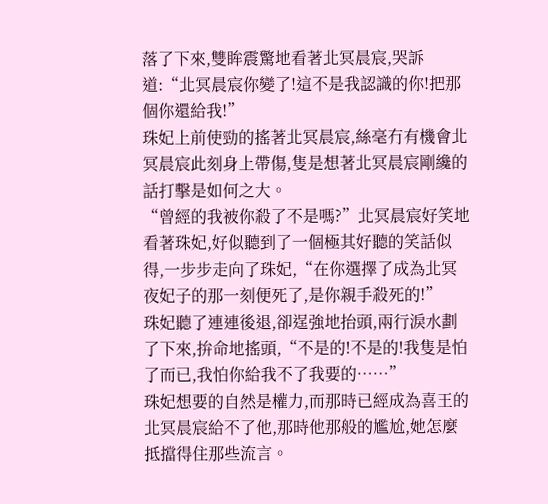落了下來,雙眸震驚地看著北冥晨宸,哭訴道:“北冥晨宸你變了!這不是我認識的你!把那個你還給我!”
珠妃上前使勁的搖著北冥晨宸,絲毫冇有機會北冥晨宸此刻身上帶傷,隻是想著北冥晨宸剛纔的話打擊是如何之大。
“曾經的我被你殺了不是嗎?”北冥晨宸好笑地看著珠妃,好似聽到了一個極其好聽的笑話似得,一步步走向了珠妃,“在你選擇了成為北冥夜妃子的那一刻便死了,是你親手殺死的!”
珠妃聽了連連後退,卻逞強地抬頭,兩行淚水劃了下來,拚命地搖頭,“不是的!不是的!我隻是怕了而已,我怕你給我不了我要的……”
珠妃想要的自然是權力,而那時已經成為喜王的北冥晨宸給不了他,那時他那般的尷尬,她怎麼抵擋得住那些流言。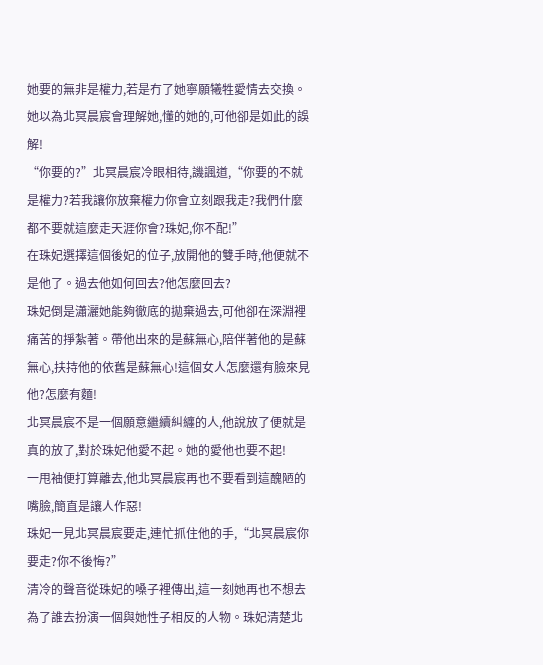她要的無非是權力,若是冇了她寧願犧牲愛情去交換。
她以為北冥晨宸會理解她,懂的她的,可他卻是如此的誤解!
“你要的?”北冥晨宸冷眼相待,譏諷道,“你要的不就是權力?若我讓你放棄權力你會立刻跟我走?我們什麼都不要就這麼走天涯你會?珠妃,你不配!”
在珠妃選擇這個後妃的位子,放開他的雙手時,他便就不是他了。過去他如何回去?他怎麼回去?
珠妃倒是瀟灑她能夠徹底的拋棄過去,可他卻在深淵裡痛苦的掙紮著。帶他出來的是蘇無心,陪伴著他的是蘇無心,扶持他的依舊是蘇無心!這個女人怎麼還有臉來見他?怎麼有麵!
北冥晨宸不是一個願意繼續糾纏的人,他說放了便就是真的放了,對於珠妃他愛不起。她的愛他也要不起!
一甩袖便打算離去,他北冥晨宸再也不要看到這醜陋的嘴臉,簡直是讓人作惡!
珠妃一見北冥晨宸要走,連忙抓住他的手,“北冥晨宸你要走?你不後悔?”
清冷的聲音從珠妃的嗓子裡傳出,這一刻她再也不想去為了誰去扮演一個與她性子相反的人物。珠妃清楚北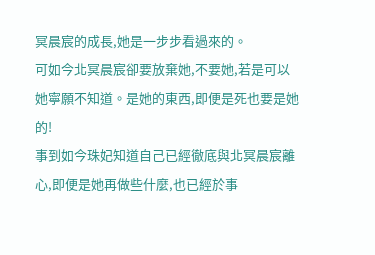冥晨宸的成長,她是一步步看過來的。
可如今北冥晨宸卻要放棄她,不要她,若是可以她寧願不知道。是她的東西,即便是死也要是她的!
事到如今珠妃知道自己已經徹底與北冥晨宸離心,即便是她再做些什麼,也已經於事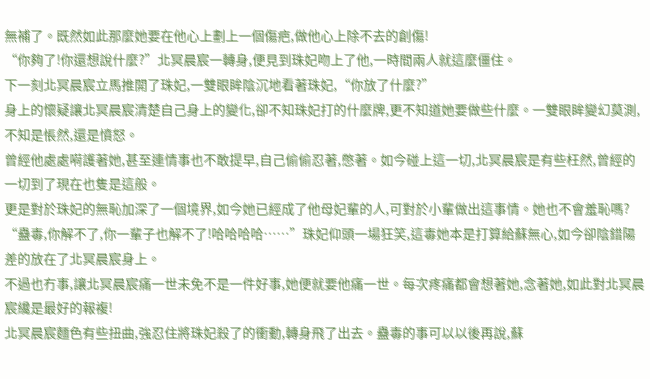無補了。既然如此那麼她要在他心上劃上一個傷疤,做他心上除不去的創傷!
“你夠了!你還想說什麼?”北冥晨宸一轉身,便見到珠妃吻上了他,一時間兩人就這麼僵住。
下一刻北冥晨宸立馬推開了珠妃,一雙眼眸陰沉地看著珠妃,“你放了什麼?”
身上的懷疑讓北冥晨宸清楚自己身上的變化,卻不知珠妃打的什麼牌,更不知道她要做些什麼。一雙眼眸變幻莫測,不知是悵然,還是憤怒。
曾經他處處嗬護著她,甚至連情事也不敢提早,自己偷偷忍著,憋著。如今碰上這一切,北冥晨宸是有些枉然,曾經的一切到了現在也隻是這般。
更是對於珠妃的無恥加深了一個境界,如今她已經成了他母妃輩的人,可對於小輩做出這事情。她也不會羞恥嗎?
“蠱毒,你解不了,你一輩子也解不了!哈哈哈哈……”珠妃仰頭一場狂笑,這毒她本是打算給蘇無心,如今卻陰錯陽差的放在了北冥晨宸身上。
不過也冇事,讓北冥晨宸痛一世未免不是一件好事,她便就要他痛一世。每次疼痛都會想著她,念著她,如此對北冥晨宸纔是最好的報複!
北冥晨宸麵色有些扭曲,強忍住將珠妃殺了的衝動,轉身飛了出去。蠱毒的事可以以後再說,蘇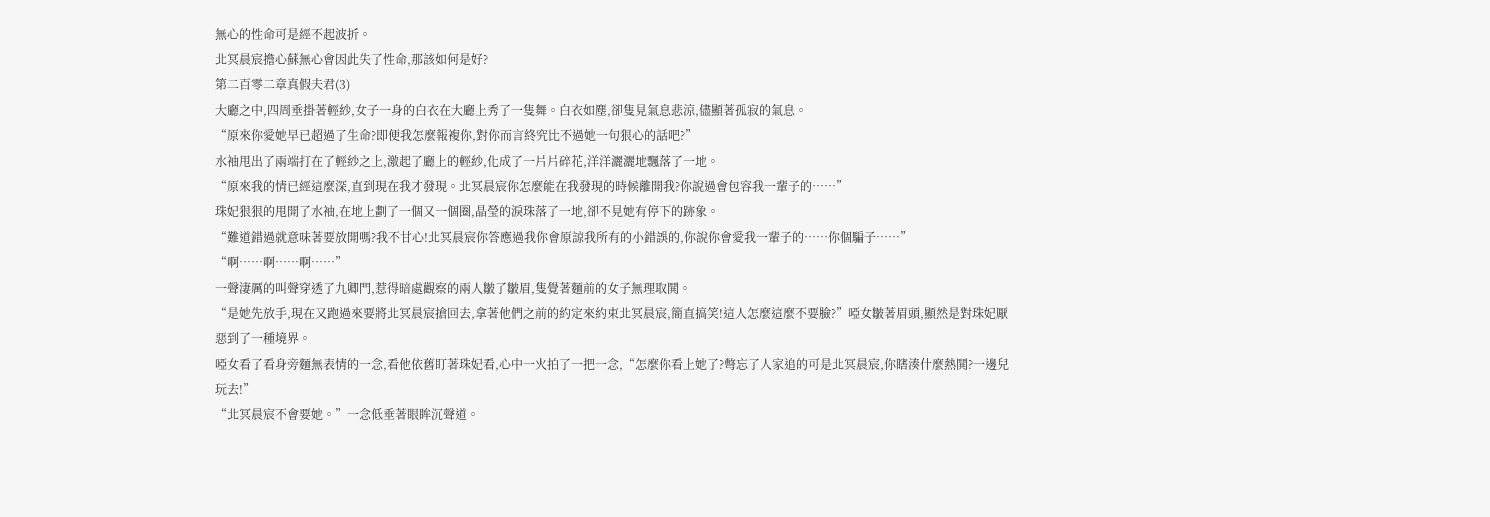無心的性命可是經不起波折。
北冥晨宸擔心蘇無心會因此失了性命,那該如何是好?
第二百零二章真假夫君(3)
大廳之中,四周垂掛著輕紗,女子一身的白衣在大廳上秀了一隻舞。白衣如塵,卻隻見氣息悲涼,儘顯著孤寂的氣息。
“原來你愛她早已超過了生命?即便我怎麼報複你,對你而言終究比不過她一句狠心的話吧?”
水袖甩出了兩端打在了輕紗之上,激起了廳上的輕紗,化成了一片片碎花,洋洋灑灑地飄落了一地。
“原來我的情已經這麼深,直到現在我才發現。北冥晨宸你怎麼能在我發現的時候離開我?你說過會包容我一輩子的……”
珠妃狠狠的甩開了水袖,在地上劃了一個又一個圈,晶瑩的淚珠落了一地,卻不見她有停下的跡象。
“難道錯過就意味著要放開嗎?我不甘心!北冥晨宸你答應過我你會原諒我所有的小錯誤的,你說你會愛我一輩子的……你個騙子……”
“啊……啊……啊……”
一聲淒厲的叫聲穿透了九卿門,惹得暗處觀察的兩人皺了皺眉,隻覺著麵前的女子無理取鬨。
“是她先放手,現在又跑過來要將北冥晨宸搶回去,拿著他們之前的約定來約束北冥晨宸,簡直搞笑!這人怎麼這麼不要臉?”啞女皺著眉頭,顯然是對珠妃厭惡到了一種境界。
啞女看了看身旁麵無表情的一念,看他依舊盯著珠妃看,心中一火拍了一把一念,“怎麼你看上她了?彆忘了人家追的可是北冥晨宸,你瞎湊什麼熱鬨?一邊兒玩去!”
“北冥晨宸不會要她。”一念低垂著眼眸沉聲道。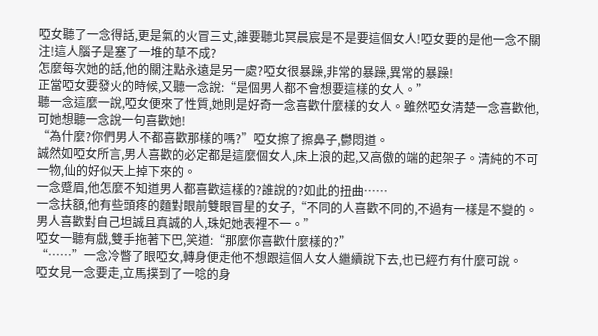啞女聽了一念得話,更是氣的火冒三丈,誰要聽北冥晨宸是不是要這個女人!啞女要的是他一念不關注!這人腦子是塞了一堆的草不成?
怎麼每次她的話,他的關注點永遠是另一處?啞女很暴躁,非常的暴躁,異常的暴躁!
正當啞女要發火的時候,又聽一念說:“是個男人都不會想要這樣的女人。”
聽一念這麼一說,啞女便來了性質,她則是好奇一念喜歡什麼樣的女人。雖然啞女清楚一念喜歡他,可她想聽一念說一句喜歡她!
“為什麼?你們男人不都喜歡那樣的嗎?”啞女擦了擦鼻子,鬱悶道。
誠然如啞女所言,男人喜歡的必定都是這麼個女人,床上浪的起,又高傲的端的起架子。清純的不可一物,仙的好似天上掉下來的。
一念蹙眉,他怎麼不知道男人都喜歡這樣的?誰說的?如此的扭曲……
一念扶額,他有些頭疼的麵對眼前雙眼冒星的女子,“不同的人喜歡不同的,不過有一樣是不變的。男人喜歡對自己坦誠且真誠的人,珠妃她表裡不一。”
啞女一聽有戲,雙手拖著下巴,笑道:“那麼你喜歡什麼樣的?”
“……”一念冷瞥了眼啞女,轉身便走他不想跟這個人女人繼續說下去,也已經冇有什麼可說。
啞女見一念要走,立馬撲到了一唸的身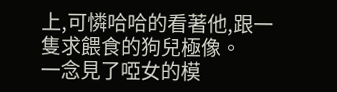上,可憐哈哈的看著他,跟一隻求餵食的狗兒極像。
一念見了啞女的模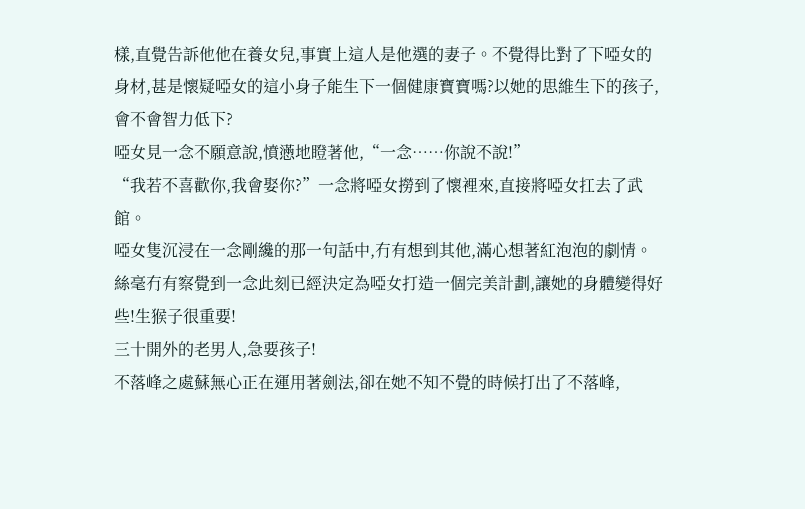樣,直覺告訴他他在養女兒,事實上這人是他選的妻子。不覺得比對了下啞女的身材,甚是懷疑啞女的這小身子能生下一個健康寶寶嗎?以她的思維生下的孩子,會不會智力低下?
啞女見一念不願意說,憤懣地瞪著他,“一念……你說不說!”
“我若不喜歡你,我會娶你?”一念將啞女撈到了懷裡來,直接將啞女扛去了武館。
啞女隻沉浸在一念剛纔的那一句話中,冇有想到其他,滿心想著紅泡泡的劇情。絲毫冇有察覺到一念此刻已經決定為啞女打造一個完美計劃,讓她的身體變得好些!生猴子很重要!
三十開外的老男人,急要孩子!
不落峰之處蘇無心正在運用著劍法,卻在她不知不覺的時候打出了不落峰,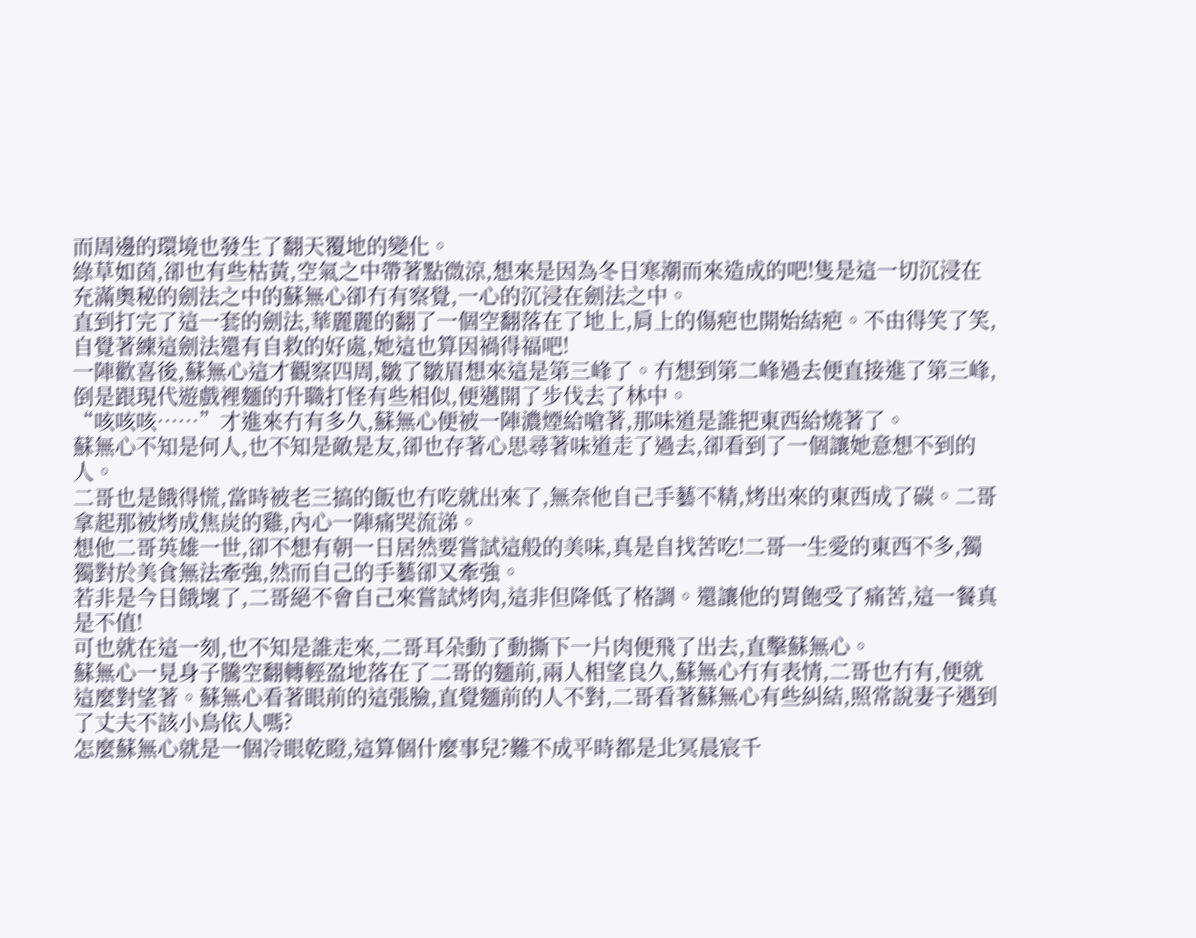而周邊的環境也發生了翻天覆地的變化。
綠草如茵,卻也有些枯黃,空氣之中帶著點微涼,想來是因為冬日寒潮而來造成的吧!隻是這一切沉浸在充滿奧秘的劍法之中的蘇無心卻冇有察覺,一心的沉浸在劍法之中。
直到打完了這一套的劍法,華麗麗的翻了一個空翻落在了地上,肩上的傷疤也開始結疤。不由得笑了笑,自覺著練這劍法還有自救的好處,她這也算因禍得福吧!
一陣歡喜後,蘇無心這才觀察四周,皺了皺眉想來這是第三峰了。冇想到第二峰過去便直接進了第三峰,倒是跟現代遊戲裡麵的升職打怪有些相似,便邁開了步伐去了林中。
“咳咳咳……”才進來冇有多久,蘇無心便被一陣濃煙給嗆著,那味道是誰把東西給燒著了。
蘇無心不知是何人,也不知是敵是友,卻也存著心思尋著味道走了過去,卻看到了一個讓她意想不到的人。
二哥也是餓得慌,當時被老三搞的飯也冇吃就出來了,無奈他自己手藝不精,烤出來的東西成了碳。二哥拿起那被烤成焦炭的雞,內心一陣痛哭流涕。
想他二哥英雄一世,卻不想有朝一日居然要嘗試這般的美味,真是自找苦吃!二哥一生愛的東西不多,獨獨對於美食無法牽強,然而自己的手藝卻又牽強。
若非是今日餓壞了,二哥絕不會自己來嘗試烤肉,這非但降低了格調。還讓他的胃飽受了痛苦,這一餐真是不值!
可也就在這一刻,也不知是誰走來,二哥耳朵動了動撕下一片肉便飛了出去,直擊蘇無心。
蘇無心一見身子騰空翻轉輕盈地落在了二哥的麵前,兩人相望良久,蘇無心冇有表情,二哥也冇有,便就這麼對望著。蘇無心看著眼前的這張臉,直覺麵前的人不對,二哥看著蘇無心有些糾結,照常說妻子遇到了丈夫不該小鳥依人嗎?
怎麼蘇無心就是一個冷眼乾瞪,這算個什麼事兒?難不成平時都是北冥晨宸千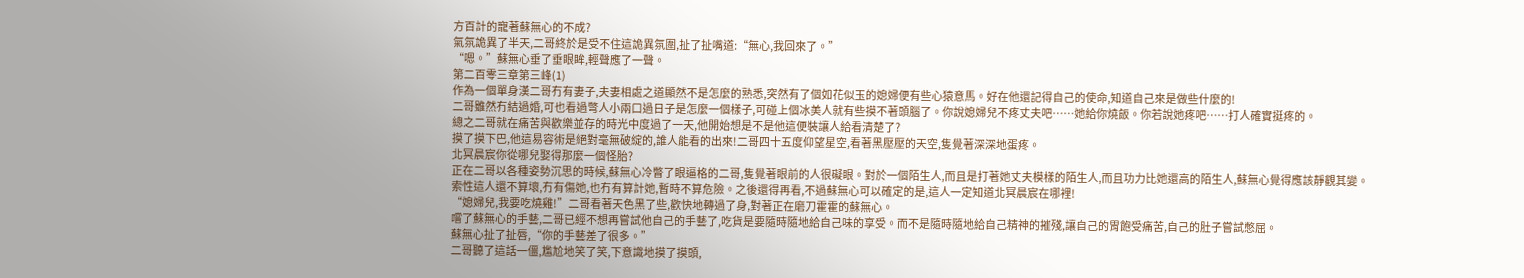方百計的寵著蘇無心的不成?
氣氛詭異了半天,二哥終於是受不住這詭異氛圍,扯了扯嘴道:“無心,我回來了。”
“嗯。”蘇無心垂了垂眼眸,輕聲應了一聲。
第二百零三章第三峰(1)
作為一個單身漢二哥冇有妻子,夫妻相處之道顯然不是怎麼的熟悉,突然有了個如花似玉的媳婦便有些心猿意馬。好在他還記得自己的使命,知道自己來是做些什麼的!
二哥雖然冇結過婚,可也看過彆人小兩口過日子是怎麼一個樣子,可碰上個冰美人就有些摸不著頭腦了。你說媳婦兒不疼丈夫吧……她給你燒飯。你若說她疼吧……打人確實挺疼的。
總之二哥就在痛苦與歡樂並存的時光中度過了一天,他開始想是不是他這便裝讓人給看清楚了?
摸了摸下巴,他這易容術是絕對毫無破綻的,誰人能看的出來!二哥四十五度仰望星空,看著黑壓壓的天空,隻覺著深深地蛋疼。
北冥晨宸你從哪兒娶得那麼一個怪胎?
正在二哥以各種姿勢沉思的時候,蘇無心冷瞥了眼逼格的二哥,隻覺著眼前的人很礙眼。對於一個陌生人,而且是打著她丈夫模樣的陌生人,而且功力比她還高的陌生人,蘇無心覺得應該靜觀其變。
索性這人還不算壞,冇有傷她,也冇有算計她,暫時不算危險。之後還得再看,不過蘇無心可以確定的是,這人一定知道北冥晨宸在哪裡!
“媳婦兒,我要吃燒雞!”二哥看著天色黑了些,歡快地轉過了身,對著正在磨刀霍霍的蘇無心。
嚐了蘇無心的手藝,二哥已經不想再嘗試他自己的手藝了,吃貨是要隨時隨地給自己味的享受。而不是隨時隨地給自己精神的摧殘,讓自己的胃飽受痛苦,自己的肚子嘗試憋屈。
蘇無心扯了扯唇,“你的手藝差了很多。”
二哥聽了這話一僵,尷尬地笑了笑,下意識地摸了摸頭,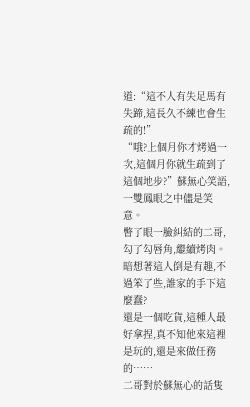道:“這不人有失足馬有失蹄,這長久不練也會生疏的!”
“哦?上個月你才烤過一次,這個月你就生疏到了這個地步?”蘇無心笑語,一雙鳳眼之中儘是笑意。
瞥了眼一臉糾結的二哥,勾了勾唇角,繼續烤肉。暗想著這人倒是有趣,不過笨了些,誰家的手下這麼蠢?
還是一個吃貨,這種人最好拿捏,真不知他來這裡是玩的,還是來做任務的……
二哥對於蘇無心的話隻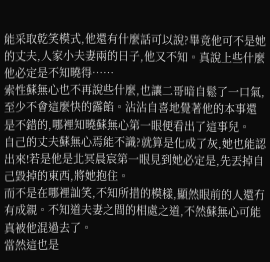能采取乾笑模式,他還有什麼話可以說?畢竟他可不是她的丈夫,人家小夫妻兩的日子,他又不知。真說上些什麼他必定是不知曉得……
索性蘇無心也不再說些什麼,也讓二哥暗自鬆了一口氣,至少不會這麼快的露餡。沾沾自喜地覺著他的本事還是不錯的,哪裡知曉蘇無心第一眼便看出了這事兒。
自己的丈夫蘇無心焉能不識?就算是化成了灰,她也能認出來!若是他是北冥晨宸第一眼見到她必定是,先丟掉自己毀掉的東西,將她抱住。
而不是在哪裡訕笑,不知所措的模樣,顯然眼前的人還冇有成親。不知道夫妻之間的相處之道,不然蘇無心可能真被他混過去了。
當然這也是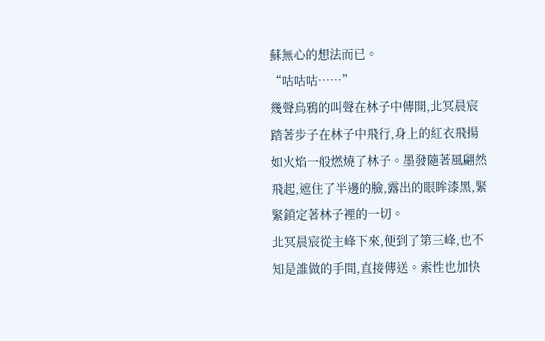蘇無心的想法而已。
“咕咕咕……”
幾聲烏鴉的叫聲在林子中傳開,北冥晨宸踏著步子在林子中飛行,身上的紅衣飛揚如火焰一般燃燒了林子。墨發隨著風翩然飛起,遮住了半邊的臉,露出的眼眸漆黑,緊緊鎖定著林子裡的一切。
北冥晨宸從主峰下來,便到了第三峰,也不知是誰做的手間,直接傳送。索性也加快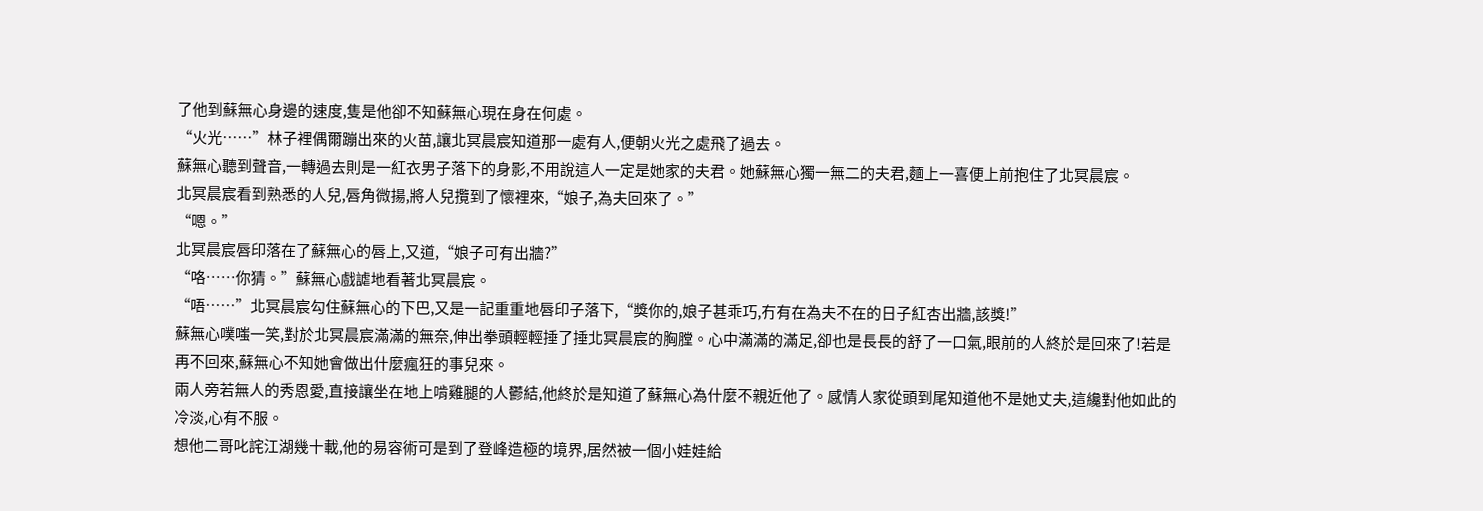了他到蘇無心身邊的速度,隻是他卻不知蘇無心現在身在何處。
“火光……”林子裡偶爾蹦出來的火苗,讓北冥晨宸知道那一處有人,便朝火光之處飛了過去。
蘇無心聽到聲音,一轉過去則是一紅衣男子落下的身影,不用說這人一定是她家的夫君。她蘇無心獨一無二的夫君,麵上一喜便上前抱住了北冥晨宸。
北冥晨宸看到熟悉的人兒,唇角微揚,將人兒攬到了懷裡來,“娘子,為夫回來了。”
“嗯。”
北冥晨宸唇印落在了蘇無心的唇上,又道,“娘子可有出牆?”
“咯……你猜。”蘇無心戲謔地看著北冥晨宸。
“唔……”北冥晨宸勾住蘇無心的下巴,又是一記重重地唇印子落下,“獎你的,娘子甚乖巧,冇有在為夫不在的日子紅杏出牆,該獎!”
蘇無心噗嗤一笑,對於北冥晨宸滿滿的無奈,伸出拳頭輕輕捶了捶北冥晨宸的胸膛。心中滿滿的滿足,卻也是長長的舒了一口氣,眼前的人終於是回來了!若是再不回來,蘇無心不知她會做出什麼瘋狂的事兒來。
兩人旁若無人的秀恩愛,直接讓坐在地上啃雞腿的人鬱結,他終於是知道了蘇無心為什麼不親近他了。感情人家從頭到尾知道他不是她丈夫,這纔對他如此的冷淡,心有不服。
想他二哥叱詫江湖幾十載,他的易容術可是到了登峰造極的境界,居然被一個小娃娃給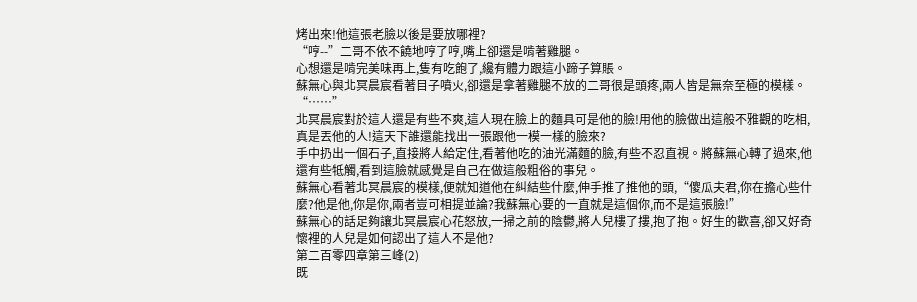烤出來!他這張老臉以後是要放哪裡?
“哼--”二哥不依不饒地哼了哼,嘴上卻還是啃著雞腿。
心想還是啃完美味再上,隻有吃飽了,纔有體力跟這小蹄子算賬。
蘇無心與北冥晨宸看著目子噴火,卻還是拿著雞腿不放的二哥很是頭疼,兩人皆是無奈至極的模樣。
“……”
北冥晨宸對於這人還是有些不爽,這人現在臉上的麵具可是他的臉!用他的臉做出這般不雅觀的吃相,真是丟他的人!這天下誰還能找出一張跟他一模一樣的臉來?
手中扔出一個石子,直接將人給定住,看著他吃的油光滿麵的臉,有些不忍直視。將蘇無心轉了過來,他還有些牴觸,看到這臉就感覺是自己在做這般粗俗的事兒。
蘇無心看著北冥晨宸的模樣,便就知道他在糾結些什麼,伸手推了推他的頭,“傻瓜夫君,你在擔心些什麼?他是他,你是你,兩者豈可相提並論?我蘇無心要的一直就是這個你,而不是這張臉!”
蘇無心的話足夠讓北冥晨宸心花怒放,一掃之前的陰鬱,將人兒樓了摟,抱了抱。好生的歡喜,卻又好奇懷裡的人兒是如何認出了這人不是他?
第二百零四章第三峰(2)
既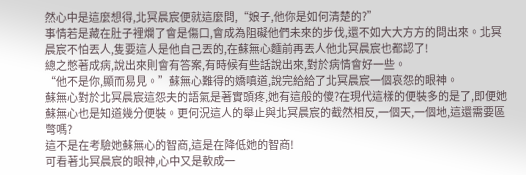然心中是這麼想得,北冥晨宸便就這麼問,“娘子,他你是如何清楚的?”
事情若是藏在肚子裡爛了會是傷口,會成為阻礙他們未來的步伐,還不如大大方方的問出來。北冥晨宸不怕丟人,隻要這人是他自己丟的,在蘇無心麵前再丟人他北冥晨宸也都認了!
總之憋著成病,說出來則會有答案,有時候有些話說出來,對於病情會好一些。
“他不是你,顯而易見。”蘇無心難得的嬌嗔道,說完給給了北冥晨宸一個哀怨的眼神。
蘇無心對於北冥晨宸這怨夫的語氣是著實頭疼,她有這般的傻?在現代這樣的便裝多的是了,即便她蘇無心也是知道幾分便裝。更何況這人的舉止與北冥晨宸的截然相反,一個天,一個地,這還需要區彆嗎?
這不是在考驗她蘇無心的智商,這是在降低她的智商!
可看著北冥晨宸的眼神,心中又是軟成一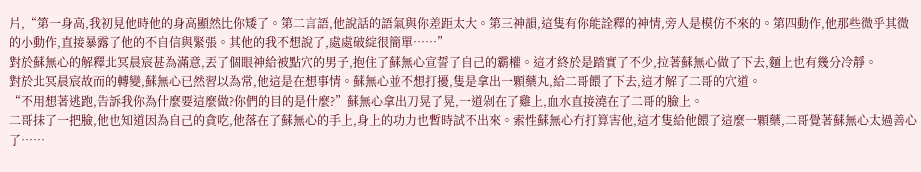片,“第一身高,我初見他時他的身高顯然比你矮了。第二言語,他說話的語氣與你差距太大。第三神韻,這隻有你能詮釋的神情,旁人是模仿不來的。第四動作,他那些微乎其微的小動作,直接暴露了他的不自信與緊張。其他的我不想說了,處處破綻很簡單……”
對於蘇無心的解釋北冥晨宸甚為滿意,丟了個眼神給被點穴的男子,抱住了蘇無心宣誓了自己的霸權。這才終於是踏實了不少,拉著蘇無心做了下去,麵上也有幾分冷靜。
對於北冥晨宸故而的轉變,蘇無心已然習以為常,他這是在想事情。蘇無心並不想打擾,隻是拿出一顆藥丸,給二哥餵了下去,這才解了二哥的穴道。
“不用想著逃跑,告訴我你為什麼要這麼做?你們的目的是什麼?”蘇無心拿出刀晃了晃,一道剁在了雞上,血水直接澆在了二哥的臉上。
二哥抹了一把臉,他也知道因為自己的貪吃,他落在了蘇無心的手上,身上的功力也暫時試不出來。索性蘇無心冇打算害他,這才隻給他餵了這麼一顆藥,二哥覺著蘇無心太過善心了……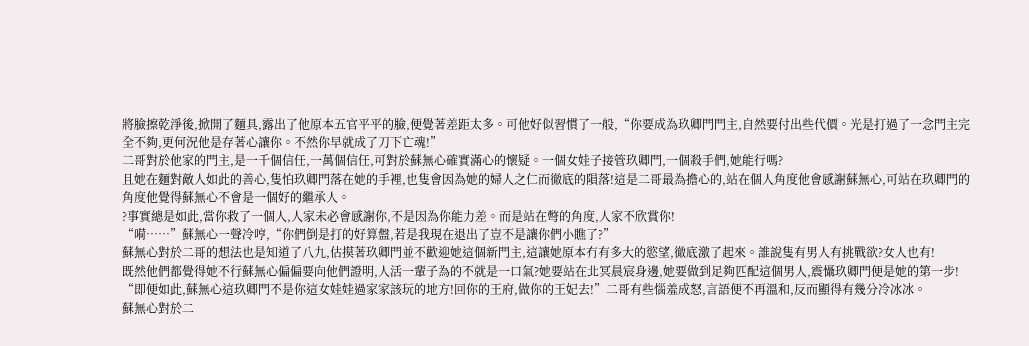將臉擦乾淨後,掀開了麵具,露出了他原本五官平平的臉,便覺著差距太多。可他好似習慣了一般,“你要成為玖卿門門主,自然要付出些代價。光是打過了一念門主完全不夠,更何況他是存著心讓你。不然你早就成了刀下亡魂!”
二哥對於他家的門主,是一千個信任,一萬個信任,可對於蘇無心確實滿心的懷疑。一個女娃子接管玖卿門,一個殺手們,她能行嗎?
且她在麵對敵人如此的善心,隻怕玖卿門落在她的手裡,也隻會因為她的婦人之仁而徹底的隕落!這是二哥最為擔心的,站在個人角度他會感謝蘇無心,可站在玖卿門的角度他覺得蘇無心不會是一個好的繼承人。
?事實總是如此,當你救了一個人,人家未必會感謝你,不是因為你能力差。而是站在彆的角度,人家不欣賞你!
“嗬……”蘇無心一聲冷哼,“你們倒是打的好算盤,若是我現在退出了豈不是讓你們小瞧了?”
蘇無心對於二哥的想法也是知道了八九,估摸著玖卿門並不歡迎她這個新門主,這讓她原本冇有多大的慾望,徹底激了起來。誰說隻有男人有挑戰欲?女人也有!
既然他們都覺得她不行蘇無心偏偏要向他們證明,人活一輩子為的不就是一口氣?她要站在北冥晨宸身邊,她要做到足夠匹配這個男人,震懾玖卿門便是她的第一步!
“即便如此,蘇無心這玖卿門不是你這女娃娃過家家該玩的地方!回你的王府,做你的王妃去!”二哥有些惱羞成怒,言語便不再溫和,反而顯得有幾分冷冰冰。
蘇無心對於二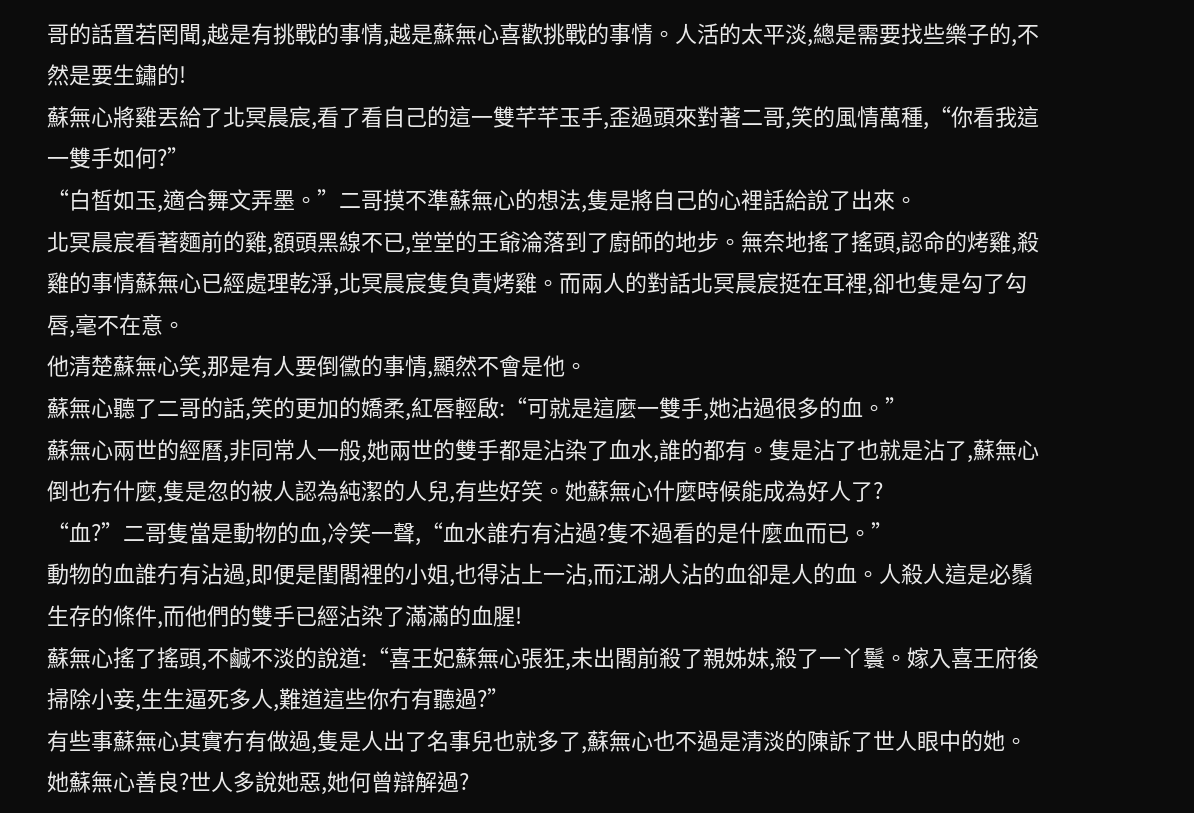哥的話置若罔聞,越是有挑戰的事情,越是蘇無心喜歡挑戰的事情。人活的太平淡,總是需要找些樂子的,不然是要生鏽的!
蘇無心將雞丟給了北冥晨宸,看了看自己的這一雙芊芊玉手,歪過頭來對著二哥,笑的風情萬種,“你看我這一雙手如何?”
“白皙如玉,適合舞文弄墨。”二哥摸不準蘇無心的想法,隻是將自己的心裡話給說了出來。
北冥晨宸看著麵前的雞,額頭黑線不已,堂堂的王爺淪落到了廚師的地步。無奈地搖了搖頭,認命的烤雞,殺雞的事情蘇無心已經處理乾淨,北冥晨宸隻負責烤雞。而兩人的對話北冥晨宸挺在耳裡,卻也隻是勾了勾唇,毫不在意。
他清楚蘇無心笑,那是有人要倒黴的事情,顯然不會是他。
蘇無心聽了二哥的話,笑的更加的嬌柔,紅唇輕啟:“可就是這麼一雙手,她沾過很多的血。”
蘇無心兩世的經曆,非同常人一般,她兩世的雙手都是沾染了血水,誰的都有。隻是沾了也就是沾了,蘇無心倒也冇什麼,隻是忽的被人認為純潔的人兒,有些好笑。她蘇無心什麼時候能成為好人了?
“血?”二哥隻當是動物的血,冷笑一聲,“血水誰冇有沾過?隻不過看的是什麼血而已。”
動物的血誰冇有沾過,即便是閨閣裡的小姐,也得沾上一沾,而江湖人沾的血卻是人的血。人殺人這是必鬚生存的條件,而他們的雙手已經沾染了滿滿的血腥!
蘇無心搖了搖頭,不鹹不淡的說道:“喜王妃蘇無心張狂,未出閣前殺了親姊妹,殺了一丫鬟。嫁入喜王府後掃除小妾,生生逼死多人,難道這些你冇有聽過?”
有些事蘇無心其實冇有做過,隻是人出了名事兒也就多了,蘇無心也不過是清淡的陳訴了世人眼中的她。她蘇無心善良?世人多說她惡,她何曾辯解過?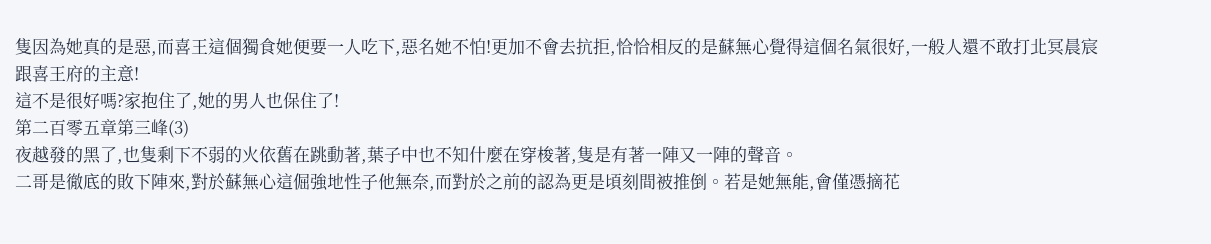隻因為她真的是惡,而喜王這個獨食她便要一人吃下,惡名她不怕!更加不會去抗拒,恰恰相反的是蘇無心覺得這個名氣很好,一般人還不敢打北冥晨宸跟喜王府的主意!
這不是很好嗎?家抱住了,她的男人也保住了!
第二百零五章第三峰(3)
夜越發的黑了,也隻剩下不弱的火依舊在跳動著,葉子中也不知什麼在穿梭著,隻是有著一陣又一陣的聲音。
二哥是徹底的敗下陣來,對於蘇無心這倔強地性子他無奈,而對於之前的認為更是頃刻間被推倒。若是她無能,會僅憑摘花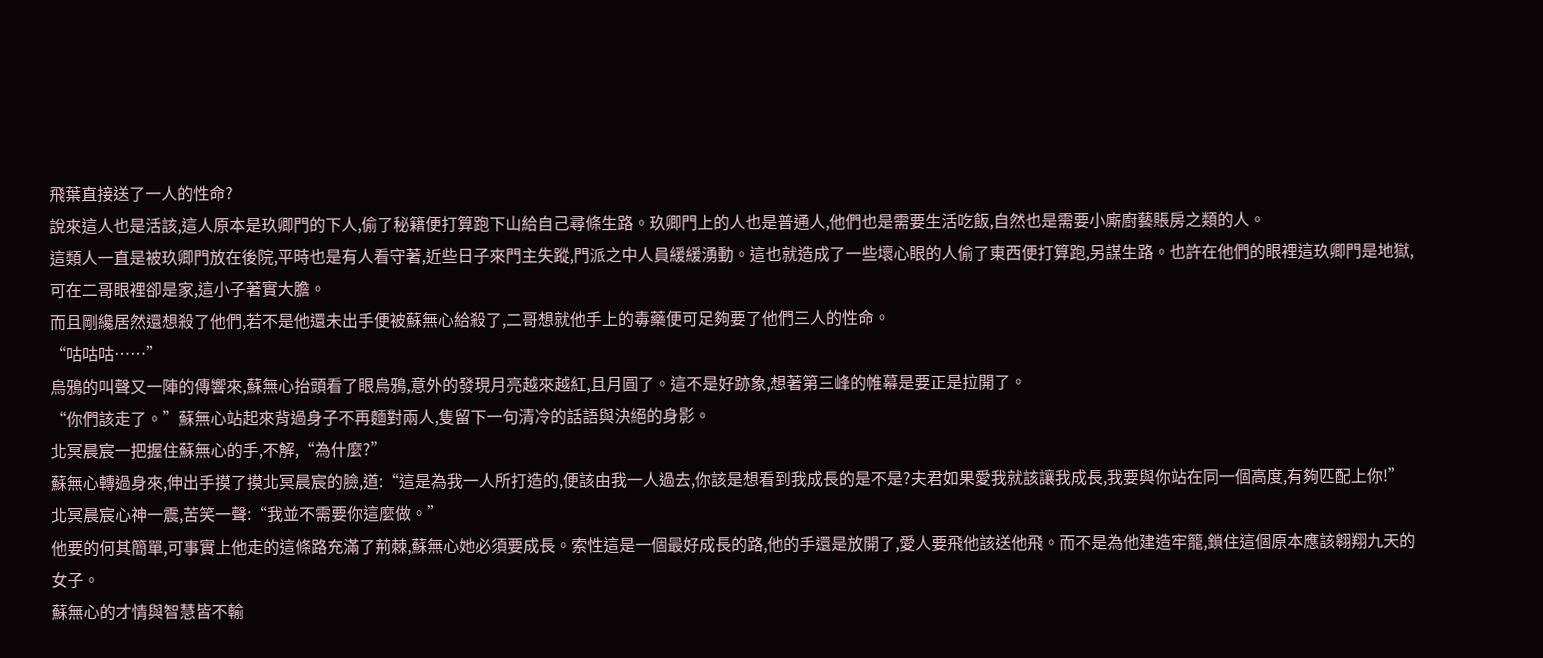飛葉直接送了一人的性命?
說來這人也是活該,這人原本是玖卿門的下人,偷了秘籍便打算跑下山給自己尋條生路。玖卿門上的人也是普通人,他們也是需要生活吃飯,自然也是需要小廝廚藝賬房之類的人。
這類人一直是被玖卿門放在後院,平時也是有人看守著,近些日子來門主失蹤,門派之中人員緩緩湧動。這也就造成了一些壞心眼的人偷了東西便打算跑,另謀生路。也許在他們的眼裡這玖卿門是地獄,可在二哥眼裡卻是家,這小子著實大膽。
而且剛纔居然還想殺了他們,若不是他還未出手便被蘇無心給殺了,二哥想就他手上的毒藥便可足夠要了他們三人的性命。
“咕咕咕……”
烏鴉的叫聲又一陣的傳響來,蘇無心抬頭看了眼烏鴉,意外的發現月亮越來越紅,且月圓了。這不是好跡象,想著第三峰的帷幕是要正是拉開了。
“你們該走了。”蘇無心站起來背過身子不再麵對兩人,隻留下一句清冷的話語與決絕的身影。
北冥晨宸一把握住蘇無心的手,不解,“為什麼?”
蘇無心轉過身來,伸出手摸了摸北冥晨宸的臉,道:“這是為我一人所打造的,便該由我一人過去,你該是想看到我成長的是不是?夫君如果愛我就該讓我成長,我要與你站在同一個高度,有夠匹配上你!”
北冥晨宸心神一震,苦笑一聲:“我並不需要你這麼做。”
他要的何其簡單,可事實上他走的這條路充滿了荊棘,蘇無心她必須要成長。索性這是一個最好成長的路,他的手還是放開了,愛人要飛他該送他飛。而不是為他建造牢籠,鎖住這個原本應該翱翔九天的女子。
蘇無心的才情與智慧皆不輸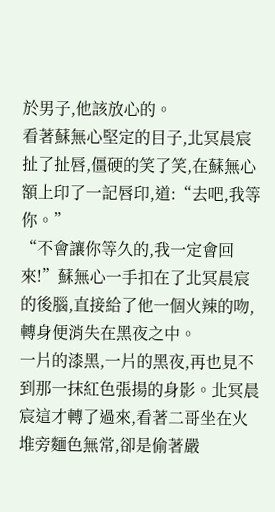於男子,他該放心的。
看著蘇無心堅定的目子,北冥晨宸扯了扯唇,僵硬的笑了笑,在蘇無心額上印了一記唇印,道:“去吧,我等你。”
“不會讓你等久的,我一定會回來!”蘇無心一手扣在了北冥晨宸的後腦,直接給了他一個火辣的吻,轉身便消失在黑夜之中。
一片的漆黑,一片的黑夜,再也見不到那一抹紅色張揚的身影。北冥晨宸這才轉了過來,看著二哥坐在火堆旁麵色無常,卻是偷著嚴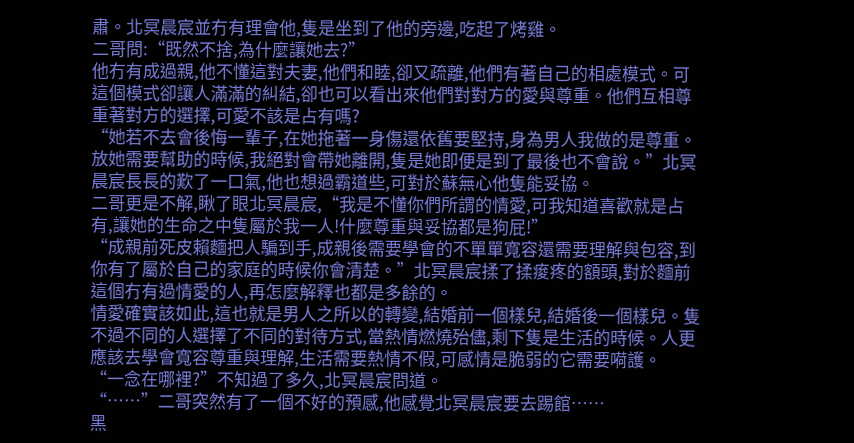肅。北冥晨宸並冇有理會他,隻是坐到了他的旁邊,吃起了烤雞。
二哥問:“既然不捨,為什麼讓她去?”
他冇有成過親,他不懂這對夫妻,他們和睦,卻又疏離,他們有著自己的相處模式。可這個模式卻讓人滿滿的糾結,卻也可以看出來他們對對方的愛與尊重。他們互相尊重著對方的選擇,可愛不該是占有嗎?
“她若不去會後悔一輩子,在她拖著一身傷還依舊要堅持,身為男人我做的是尊重。放她需要幫助的時候,我絕對會帶她離開,隻是她即便是到了最後也不會說。”北冥晨宸長長的歎了一口氣,他也想過霸道些,可對於蘇無心他隻能妥協。
二哥更是不解,瞅了眼北冥晨宸,“我是不懂你們所謂的情愛,可我知道喜歡就是占有,讓她的生命之中隻屬於我一人!什麼尊重與妥協都是狗屁!”
“成親前死皮賴麵把人騙到手,成親後需要學會的不單單寬容還需要理解與包容,到你有了屬於自己的家庭的時候你會清楚。”北冥晨宸揉了揉痠疼的額頭,對於麵前這個冇有過情愛的人,再怎麼解釋也都是多餘的。
情愛確實該如此,這也就是男人之所以的轉變,結婚前一個樣兒,結婚後一個樣兒。隻不過不同的人選擇了不同的對待方式,當熱情燃燒殆儘,剩下隻是生活的時候。人更應該去學會寬容尊重與理解,生活需要熱情不假,可感情是脆弱的它需要嗬護。
“一念在哪裡?”不知過了多久,北冥晨宸問道。
“……”二哥突然有了一個不好的預感,他感覺北冥晨宸要去踢館……
黑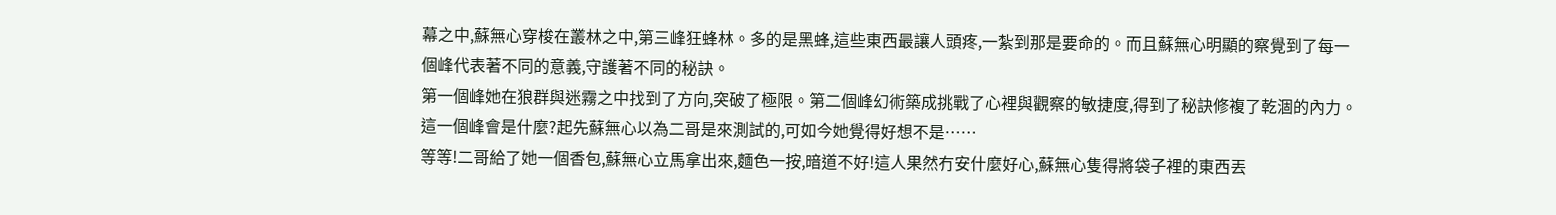幕之中,蘇無心穿梭在叢林之中,第三峰狂蜂林。多的是黑蜂,這些東西最讓人頭疼,一紮到那是要命的。而且蘇無心明顯的察覺到了每一個峰代表著不同的意義,守護著不同的秘訣。
第一個峰她在狼群與迷霧之中找到了方向,突破了極限。第二個峰幻術築成挑戰了心裡與觀察的敏捷度,得到了秘訣修複了乾涸的內力。
這一個峰會是什麼?起先蘇無心以為二哥是來測試的,可如今她覺得好想不是……
等等!二哥給了她一個香包,蘇無心立馬拿出來,麵色一按,暗道不好!這人果然冇安什麼好心,蘇無心隻得將袋子裡的東西丟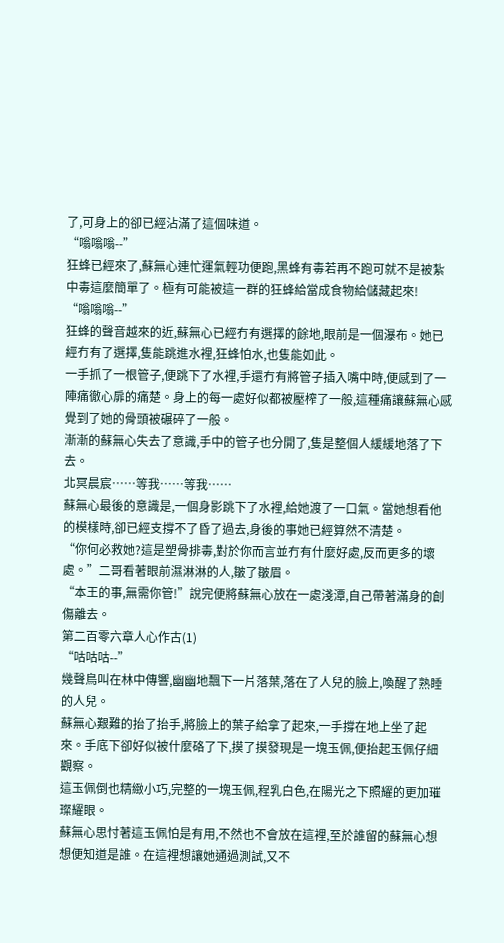了,可身上的卻已經沾滿了這個味道。
“嗡嗡嗡--”
狂蜂已經來了,蘇無心連忙運氣輕功便跑,黑蜂有毒若再不跑可就不是被紮中毒這麼簡單了。極有可能被這一群的狂蜂給當成食物給儲藏起來!
“嗡嗡嗡--”
狂蜂的聲音越來的近,蘇無心已經冇有選擇的餘地,眼前是一個瀑布。她已經冇有了選擇,隻能跳進水裡,狂蜂怕水,也隻能如此。
一手抓了一根管子,便跳下了水裡,手還冇有將管子插入嘴中時,便感到了一陣痛徹心扉的痛楚。身上的每一處好似都被壓榨了一般,這種痛讓蘇無心感覺到了她的骨頭被碾碎了一般。
漸漸的蘇無心失去了意識,手中的管子也分開了,隻是整個人緩緩地落了下去。
北冥晨宸……等我……等我……
蘇無心最後的意識是,一個身影跳下了水裡,給她渡了一口氣。當她想看他的模樣時,卻已經支撐不了昏了過去,身後的事她已經算然不清楚。
“你何必救她?這是塑骨排毒,對於你而言並冇有什麼好處,反而更多的壞處。”二哥看著眼前濕淋淋的人,皺了皺眉。
“本王的事,無需你管!”說完便將蘇無心放在一處淺潭,自己帶著滿身的創傷離去。
第二百零六章人心作古(1)
“咕咕咕--”
幾聲鳥叫在林中傳響,幽幽地飄下一片落葉,落在了人兒的臉上,喚醒了熟睡的人兒。
蘇無心艱難的抬了抬手,將臉上的葉子給拿了起來,一手撐在地上坐了起來。手底下卻好似被什麼硌了下,摸了摸發現是一塊玉佩,便抬起玉佩仔細觀察。
這玉佩倒也精緻小巧,完整的一塊玉佩,程乳白色,在陽光之下照耀的更加璀璨耀眼。
蘇無心思忖著這玉佩怕是有用,不然也不會放在這裡,至於誰留的蘇無心想想便知道是誰。在這裡想讓她通過測試,又不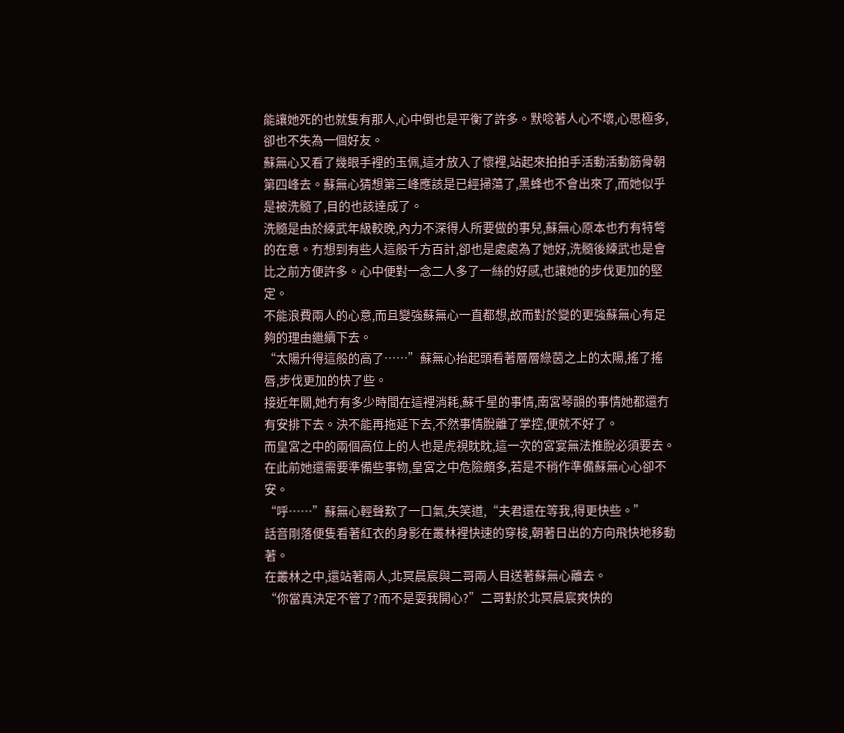能讓她死的也就隻有那人,心中倒也是平衡了許多。默唸著人心不壞,心思極多,卻也不失為一個好友。
蘇無心又看了幾眼手裡的玉佩,這才放入了懷裡,站起來拍拍手活動活動筋骨朝第四峰去。蘇無心猜想第三峰應該是已經掃蕩了,黑蜂也不會出來了,而她似乎是被洗髓了,目的也該達成了。
洗髓是由於練武年級較晚,內力不深得人所要做的事兒,蘇無心原本也冇有特彆的在意。冇想到有些人這般千方百計,卻也是處處為了她好,洗髓後練武也是會比之前方便許多。心中便對一念二人多了一絲的好感,也讓她的步伐更加的堅定。
不能浪費兩人的心意,而且變強蘇無心一直都想,故而對於變的更強蘇無心有足夠的理由繼續下去。
“太陽升得這般的高了……”蘇無心抬起頭看著層層綠茵之上的太陽,搖了搖唇,步伐更加的快了些。
接近年關,她冇有多少時間在這裡消耗,蘇千星的事情,南宮琴韻的事情她都還冇有安排下去。決不能再拖延下去,不然事情脫離了掌控,便就不好了。
而皇宮之中的兩個高位上的人也是虎視眈眈,這一次的宮宴無法推脫必須要去。在此前她還需要準備些事物,皇宮之中危險頗多,若是不稍作準備蘇無心心卻不安。
“呼……”蘇無心輕聲歎了一口氣,失笑道,“夫君還在等我,得更快些。”
話音剛落便隻看著紅衣的身影在叢林裡快速的穿梭,朝著日出的方向飛快地移動著。
在叢林之中,還站著兩人,北冥晨宸與二哥兩人目送著蘇無心離去。
“你當真決定不管了?而不是耍我開心?”二哥對於北冥晨宸爽快的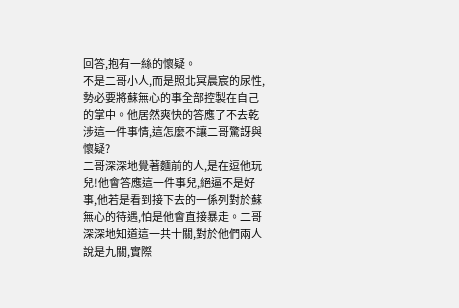回答,抱有一絲的懷疑。
不是二哥小人,而是照北冥晨宸的尿性,勢必要將蘇無心的事全部控製在自己的掌中。他居然爽快的答應了不去乾涉這一件事情,這怎麼不讓二哥驚訝與懷疑?
二哥深深地覺著麵前的人,是在逗他玩兒!他會答應這一件事兒,絕逼不是好事,他若是看到接下去的一係列對於蘇無心的待遇,怕是他會直接暴走。二哥深深地知道這一共十關,對於他們兩人說是九關,實際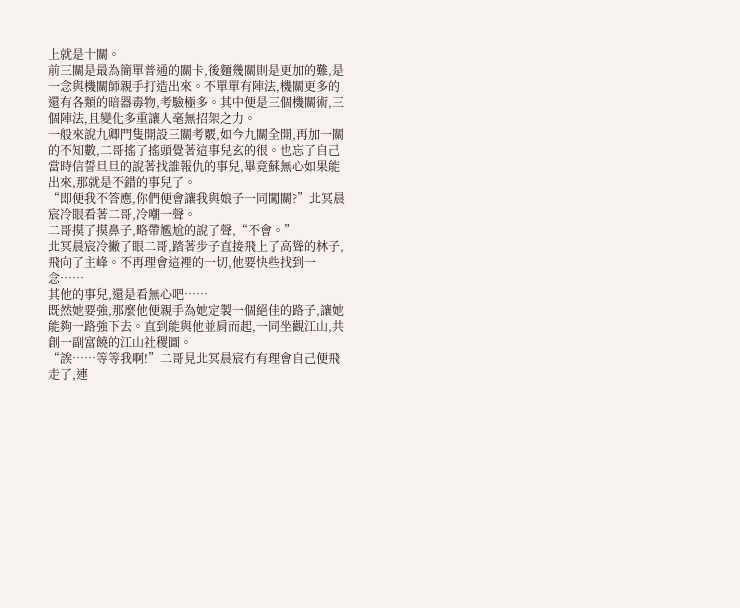上就是十關。
前三關是最為簡單普通的關卡,後麵幾關則是更加的難,是一念與機關師親手打造出來。不單單有陣法,機關更多的還有各類的暗器毒物,考驗極多。其中便是三個機關術,三個陣法,且變化多重讓人毫無招架之力。
一般來說九卿門隻開設三關考覈,如今九關全開,再加一關的不知數,二哥搖了搖頭覺著這事兒玄的很。也忘了自己當時信誓旦旦的說著找誰報仇的事兒,畢竟蘇無心如果能出來,那就是不錯的事兒了。
“即便我不答應,你們便會讓我與娘子一同闖關?”北冥晨宸冷眼看著二哥,冷嘲一聲。
二哥摸了摸鼻子,略帶尷尬的說了聲,“不會。”
北冥晨宸冷撇了眼二哥,踏著步子直接飛上了高聳的林子,飛向了主峰。不再理會這裡的一切,他要快些找到一念……
其他的事兒,還是看無心吧……
既然她要強,那麼他便親手為她定製一個絕佳的路子,讓她能夠一路強下去。直到能與他並肩而起,一同坐觀江山,共創一副富饒的江山社稷圖。
“誒……等等我啊!”二哥見北冥晨宸冇有理會自己便飛走了,連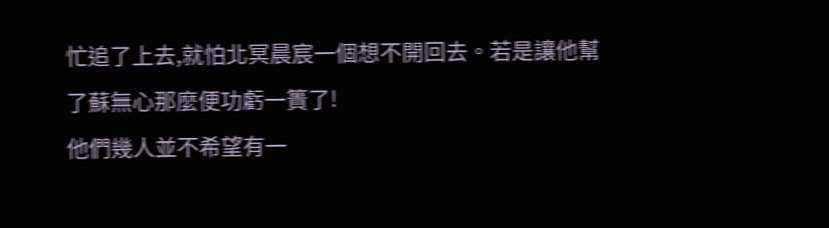忙追了上去,就怕北冥晨宸一個想不開回去。若是讓他幫了蘇無心那麼便功虧一簣了!
他們幾人並不希望有一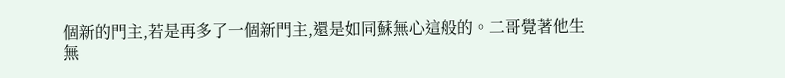個新的門主,若是再多了一個新門主,還是如同蘇無心這般的。二哥覺著他生無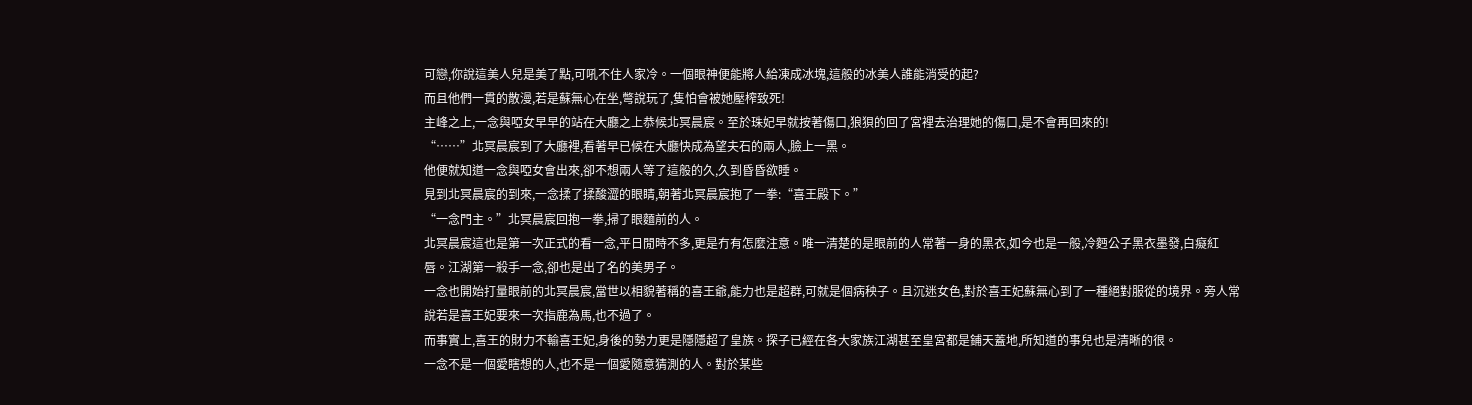可戀,你說這美人兒是美了點,可吼不住人家冷。一個眼神便能將人給凍成冰塊,這般的冰美人誰能消受的起?
而且他們一貫的散漫,若是蘇無心在坐,彆說玩了,隻怕會被她壓榨致死!
主峰之上,一念與啞女早早的站在大廳之上恭候北冥晨宸。至於珠妃早就按著傷口,狼狽的回了宮裡去治理她的傷口,是不會再回來的!
“……”北冥晨宸到了大廳裡,看著早已候在大廳快成為望夫石的兩人,臉上一黑。
他便就知道一念與啞女會出來,卻不想兩人等了這般的久,久到昏昏欲睡。
見到北冥晨宸的到來,一念揉了揉酸澀的眼睛,朝著北冥晨宸抱了一拳:“喜王殿下。”
“一念門主。”北冥晨宸回抱一拳,掃了眼麵前的人。
北冥晨宸這也是第一次正式的看一念,平日閒時不多,更是冇有怎麼注意。唯一清楚的是眼前的人常著一身的黑衣,如今也是一般,冷麪公子黑衣墨發,白癡紅唇。江湖第一殺手一念,卻也是出了名的美男子。
一念也開始打量眼前的北冥晨宸,當世以相貌著稱的喜王爺,能力也是超群,可就是個病秧子。且沉迷女色,對於喜王妃蘇無心到了一種絕對服從的境界。旁人常說若是喜王妃要來一次指鹿為馬,也不過了。
而事實上,喜王的財力不輸喜王妃,身後的勢力更是隱隱超了皇族。探子已經在各大家族江湖甚至皇宮都是鋪天蓋地,所知道的事兒也是清晰的很。
一念不是一個愛瞎想的人,也不是一個愛隨意猜測的人。對於某些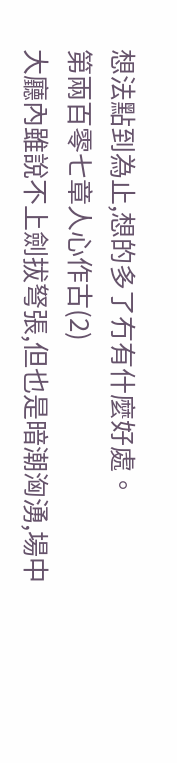想法點到為止,想的多了冇有什麼好處。
第兩百零七章人心作古(2)
大廳內雖說不上劍拔弩張,但也是暗潮洶湧,場中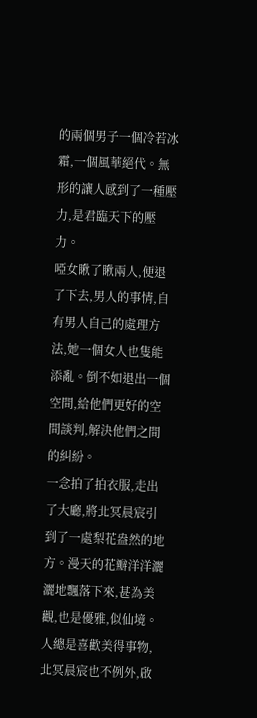的兩個男子一個冷若冰霜,一個風華絕代。無形的讓人感到了一種壓力,是君臨天下的壓力。
啞女瞅了瞅兩人,便退了下去,男人的事情,自有男人自己的處理方法,她一個女人也隻能添亂。倒不如退出一個空間,給他們更好的空間談判,解決他們之間的糾紛。
一念拍了拍衣服,走出了大廳,將北冥晨宸引到了一處梨花盎然的地方。漫天的花瓣洋洋灑灑地飄落下來,甚為美觀,也是優雅,似仙境。
人總是喜歡美得事物,北冥晨宸也不例外,啟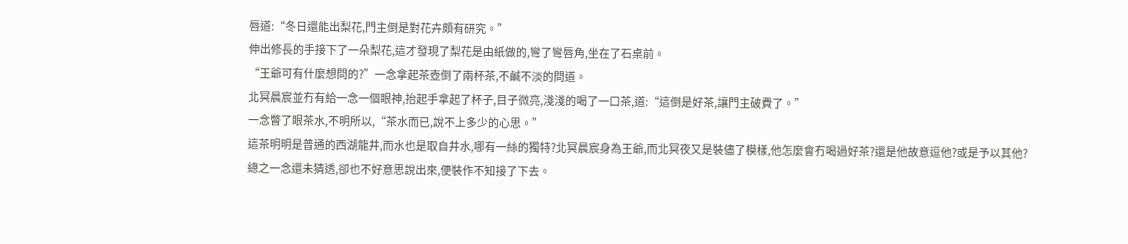唇道:“冬日還能出梨花,門主倒是對花卉頗有研究。”
伸出修長的手接下了一朵梨花,這才發現了梨花是由紙做的,彎了彎唇角,坐在了石桌前。
“王爺可有什麼想問的?”一念拿起茶壺倒了兩杯茶,不鹹不淡的問道。
北冥晨宸並冇有給一念一個眼神,抬起手拿起了杯子,目子微亮,淺淺的喝了一口茶,道:“這倒是好茶,讓門主破費了。”
一念瞥了眼茶水,不明所以,“茶水而已,說不上多少的心思。”
這茶明明是普通的西湖龍井,而水也是取自井水,哪有一絲的獨特?北冥晨宸身為王爺,而北冥夜又是裝儘了模樣,他怎麼會冇喝過好茶?還是他故意逗他?或是予以其他?
總之一念還未猜透,卻也不好意思說出來,便裝作不知接了下去。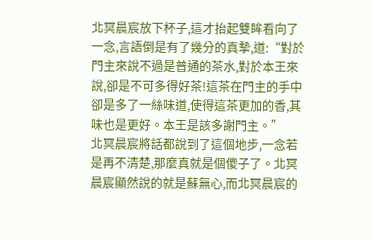北冥晨宸放下杯子,這才抬起雙眸看向了一念,言語倒是有了幾分的真摯,道:“對於門主來說不過是普通的茶水,對於本王來說,卻是不可多得好茶!這茶在門主的手中卻是多了一絲味道,使得這茶更加的香,其味也是更好。本王是該多謝門主。”
北冥晨宸將話都說到了這個地步,一念若是再不清楚,那麼真就是個傻子了。北冥晨宸顯然說的就是蘇無心,而北冥晨宸的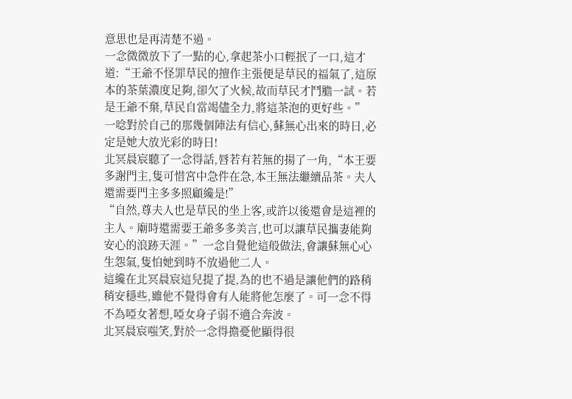意思也是再清楚不過。
一念微微放下了一點的心,拿起茶小口輕抿了一口,這才道:“王爺不怪罪草民的擅作主張便是草民的福氣了,這原本的茶葉濃度足夠,卻欠了火候,故而草民才鬥膽一試。若是王爺不棄,草民自當竭儘全力,將這茶泡的更好些。”
一唸對於自己的那幾個陣法有信心,蘇無心出來的時日,必定是她大放光彩的時日!
北冥晨宸聽了一念得話,唇若有若無的揚了一角,“本王要多謝門主,隻可惜宮中急件在急,本王無法繼續品茶。夫人還需要門主多多照顧纔是!”
“自然,尊夫人也是草民的坐上客,或許以後還會是這裡的主人。廟時還需要王爺多多美言,也可以讓草民攜妻能夠安心的浪跡天涯。”一念自覺他這般做法,會讓蘇無心心生怨氣,隻怕她到時不放過他二人。
這纔在北冥晨宸這兒提了提,為的也不過是讓他們的路稍稍安穩些,雖他不覺得會有人能將他怎麼了。可一念不得不為啞女著想,啞女身子弱不適合奔波。
北冥晨宸嗤笑,對於一念得擔憂他顯得很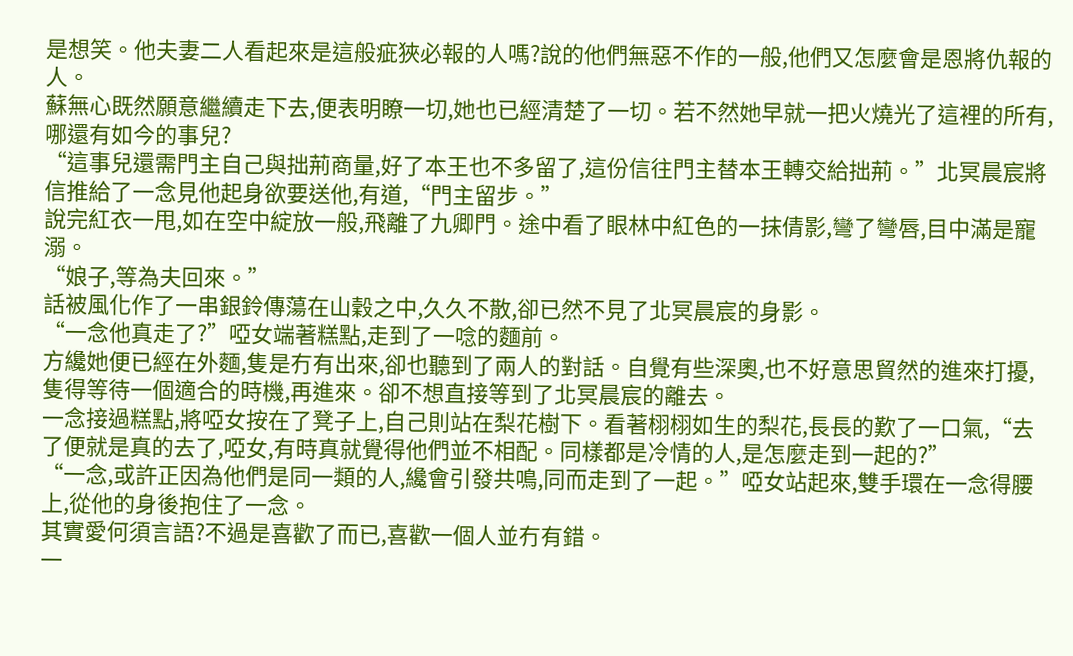是想笑。他夫妻二人看起來是這般疵狹必報的人嗎?說的他們無惡不作的一般,他們又怎麼會是恩將仇報的人。
蘇無心既然願意繼續走下去,便表明瞭一切,她也已經清楚了一切。若不然她早就一把火燒光了這裡的所有,哪還有如今的事兒?
“這事兒還需門主自己與拙荊商量,好了本王也不多留了,這份信往門主替本王轉交給拙荊。”北冥晨宸將信推給了一念見他起身欲要送他,有道,“門主留步。”
說完紅衣一甩,如在空中綻放一般,飛離了九卿門。途中看了眼林中紅色的一抹倩影,彎了彎唇,目中滿是寵溺。
“娘子,等為夫回來。”
話被風化作了一串銀鈴傳蕩在山穀之中,久久不散,卻已然不見了北冥晨宸的身影。
“一念他真走了?”啞女端著糕點,走到了一唸的麵前。
方纔她便已經在外麵,隻是冇有出來,卻也聽到了兩人的對話。自覺有些深奧,也不好意思貿然的進來打擾,隻得等待一個適合的時機,再進來。卻不想直接等到了北冥晨宸的離去。
一念接過糕點,將啞女按在了凳子上,自己則站在梨花樹下。看著栩栩如生的梨花,長長的歎了一口氣,“去了便就是真的去了,啞女,有時真就覺得他們並不相配。同樣都是冷情的人,是怎麼走到一起的?”
“一念,或許正因為他們是同一類的人,纔會引發共鳴,同而走到了一起。”啞女站起來,雙手環在一念得腰上,從他的身後抱住了一念。
其實愛何須言語?不過是喜歡了而已,喜歡一個人並冇有錯。
一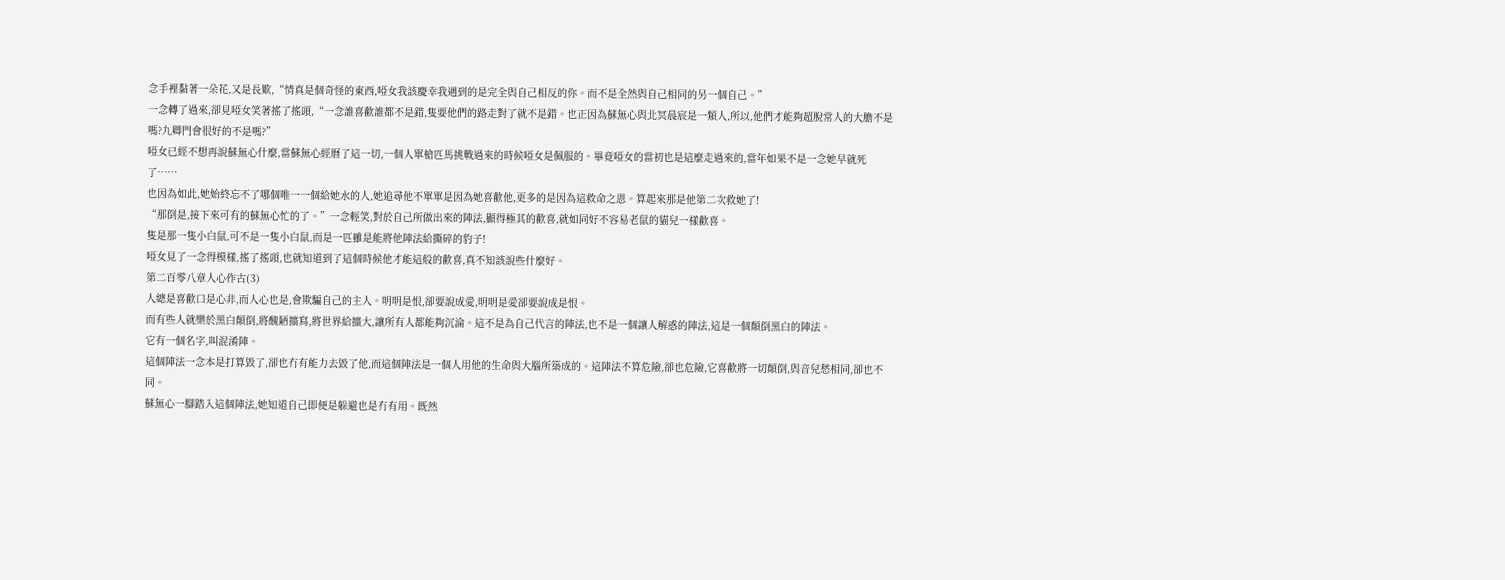念手裡黏著一朵花,又是長歎,“情真是個奇怪的東西,啞女我該慶幸我遇到的是完全與自己相反的你。而不是全然與自己相同的另一個自己。”
一念轉了過來,卻見啞女笑著搖了搖頭,“一念誰喜歡誰都不是錯,隻要他們的路走對了就不是錯。也正因為蘇無心與北冥晨宸是一類人,所以,他們才能夠超脫常人的大膽不是嗎?九卿門會很好的不是嗎?”
啞女已經不想再說蘇無心什麼,當蘇無心經曆了這一切,一個人單槍匹馬挑戰過來的時候啞女是佩服的。畢竟啞女的當初也是這麼走過來的,當年如果不是一念她早就死了……
也因為如此,她始終忘不了哪個唯一一個給她水的人,她追尋他不單單是因為她喜歡他,更多的是因為這救命之恩。算起來那是他第二次救她了!
“那倒是,接下來可有的蘇無心忙的了。”一念輕笑,對於自己所做出來的陣法,顯得極其的歡喜,就如同好不容易老鼠的貓兒一樣歡喜。
隻是那一隻小白鼠,可不是一隻小白鼠,而是一匹雖是能將他陣法給撕碎的豹子!
啞女見了一念得模樣,搖了搖頭,也就知道到了這個時候他才能這般的歡喜,真不知該說些什麼好。
第二百零八章人心作古(3)
人總是喜歡口是心非,而人心也是,會欺騙自己的主人。明明是恨,卻要說成愛,明明是愛卻要說成是恨。
而有些人就樂於黑白顛倒,將醜陋擴寫,將世界給擴大,讓所有人都能夠沉淪。這不是為自己代言的陣法,也不是一個讓人解惑的陣法,這是一個顛倒黑白的陣法。
它有一個名字,叫混淆陣。
這個陣法一念本是打算毀了,卻也冇有能力去毀了他,而這個陣法是一個人用他的生命與大腦所築成的。這陣法不算危險,卻也危險,它喜歡將一切顛倒,與音兒愁相同,卻也不同。
蘇無心一腳踏入這個陣法,她知道自己即便是躲避也是冇有用。既然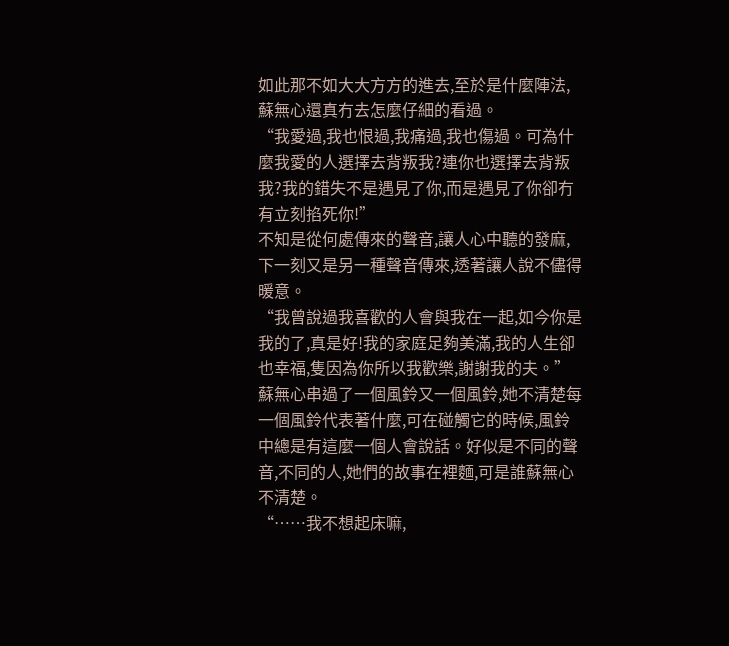如此那不如大大方方的進去,至於是什麼陣法,蘇無心還真冇去怎麼仔細的看過。
“我愛過,我也恨過,我痛過,我也傷過。可為什麼我愛的人選擇去背叛我?連你也選擇去背叛我?我的錯失不是遇見了你,而是遇見了你卻冇有立刻掐死你!”
不知是從何處傳來的聲音,讓人心中聽的發麻,下一刻又是另一種聲音傳來,透著讓人說不儘得暖意。
“我曾說過我喜歡的人會與我在一起,如今你是我的了,真是好!我的家庭足夠美滿,我的人生卻也幸福,隻因為你所以我歡樂,謝謝我的夫。”
蘇無心串過了一個風鈴又一個風鈴,她不清楚每一個風鈴代表著什麼,可在碰觸它的時候,風鈴中總是有這麼一個人會說話。好似是不同的聲音,不同的人,她們的故事在裡麵,可是誰蘇無心不清楚。
“……我不想起床嘛,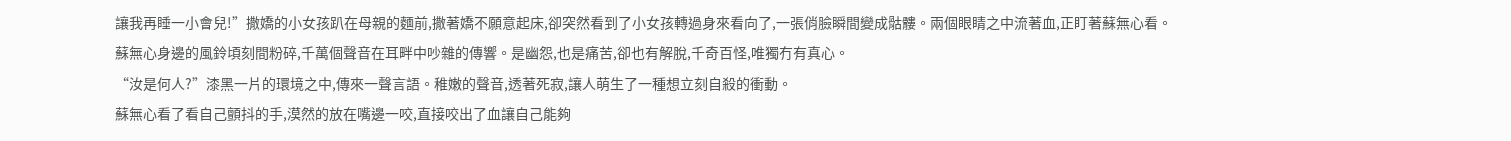讓我再睡一小會兒!”撒嬌的小女孩趴在母親的麵前,撒著嬌不願意起床,卻突然看到了小女孩轉過身來看向了,一張俏臉瞬間變成骷髏。兩個眼睛之中流著血,正盯著蘇無心看。
蘇無心身邊的風鈴頃刻間粉碎,千萬個聲音在耳畔中吵雜的傳響。是幽怨,也是痛苦,卻也有解脫,千奇百怪,唯獨冇有真心。
“汝是何人?”漆黑一片的環境之中,傳來一聲言語。稚嫩的聲音,透著死寂,讓人萌生了一種想立刻自殺的衝動。
蘇無心看了看自己顫抖的手,漠然的放在嘴邊一咬,直接咬出了血讓自己能夠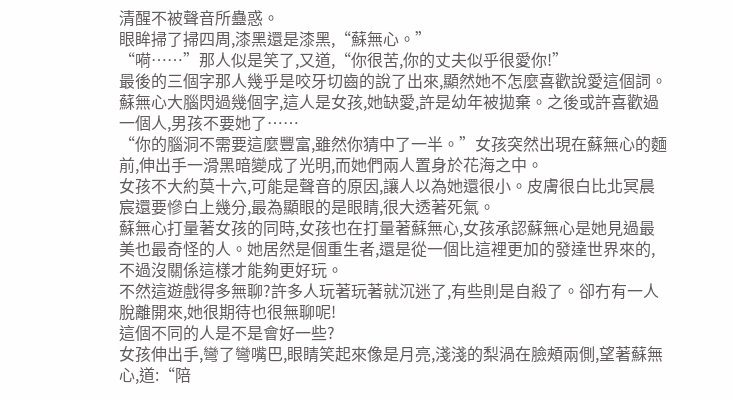清醒不被聲音所蠱惑。
眼眸掃了掃四周,漆黑還是漆黑,“蘇無心。”
“嗬……”那人似是笑了,又道,“你很苦,你的丈夫似乎很愛你!”
最後的三個字那人幾乎是咬牙切齒的說了出來,顯然她不怎麼喜歡說愛這個詞。
蘇無心大腦閃過幾個字,這人是女孩,她缺愛,許是幼年被拋棄。之後或許喜歡過一個人,男孩不要她了……
“你的腦洞不需要這麼豐富,雖然你猜中了一半。”女孩突然出現在蘇無心的麵前,伸出手一滑黑暗變成了光明,而她們兩人置身於花海之中。
女孩不大約莫十六,可能是聲音的原因,讓人以為她還很小。皮膚很白比北冥晨宸還要慘白上幾分,最為顯眼的是眼睛,很大透著死氣。
蘇無心打量著女孩的同時,女孩也在打量著蘇無心,女孩承認蘇無心是她見過最美也最奇怪的人。她居然是個重生者,還是從一個比這裡更加的發達世界來的,不過沒關係這樣才能夠更好玩。
不然這遊戲得多無聊?許多人玩著玩著就沉迷了,有些則是自殺了。卻冇有一人脫離開來,她很期待也很無聊呢!
這個不同的人是不是會好一些?
女孩伸出手,彎了彎嘴巴,眼睛笑起來像是月亮,淺淺的梨渦在臉頰兩側,望著蘇無心,道:“陪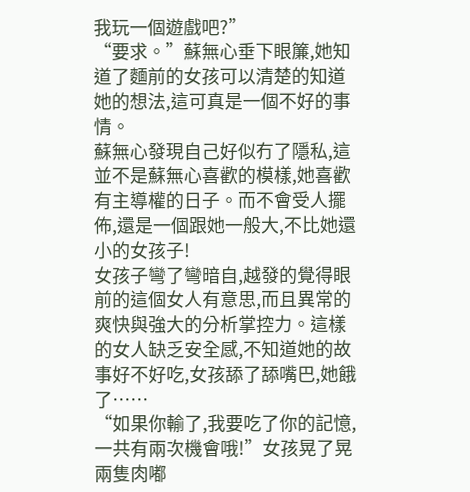我玩一個遊戲吧?”
“要求。”蘇無心垂下眼簾,她知道了麵前的女孩可以清楚的知道她的想法,這可真是一個不好的事情。
蘇無心發現自己好似冇了隱私,這並不是蘇無心喜歡的模樣,她喜歡有主導權的日子。而不會受人擺佈,還是一個跟她一般大,不比她還小的女孩子!
女孩子彎了彎暗自,越發的覺得眼前的這個女人有意思,而且異常的爽快與強大的分析掌控力。這樣的女人缺乏安全感,不知道她的故事好不好吃,女孩舔了舔嘴巴,她餓了……
“如果你輸了,我要吃了你的記憶,一共有兩次機會哦!”女孩晃了晃兩隻肉嘟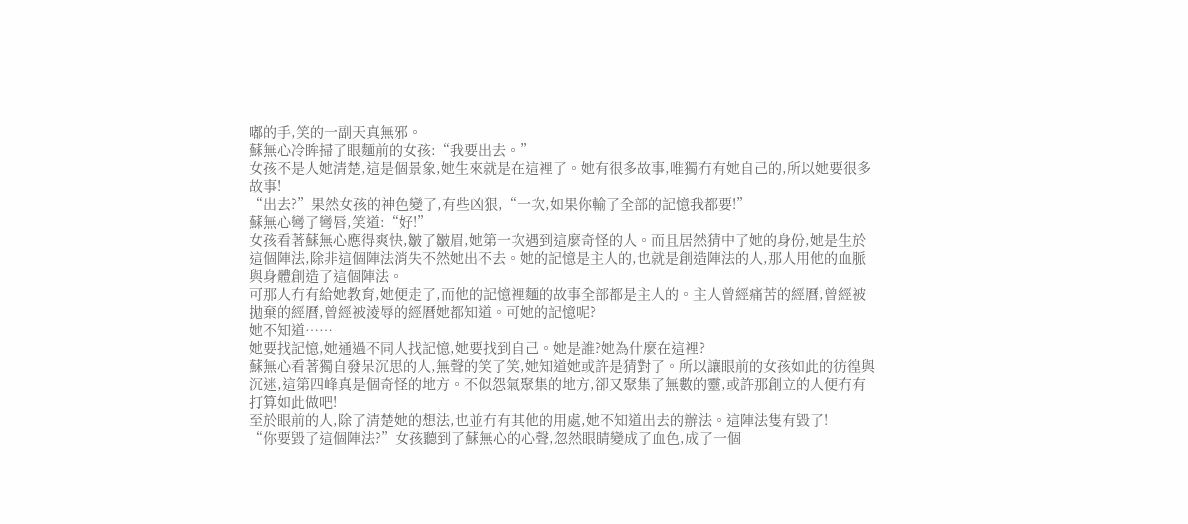嘟的手,笑的一副天真無邪。
蘇無心冷眸掃了眼麵前的女孩:“我要出去。”
女孩不是人她清楚,這是個景象,她生來就是在這裡了。她有很多故事,唯獨冇有她自己的,所以她要很多故事!
“出去?”果然女孩的神色變了,有些凶狠,“一次,如果你輸了全部的記憶我都要!”
蘇無心彎了彎唇,笑道:“好!”
女孩看著蘇無心應得爽快,皺了皺眉,她第一次遇到這麼奇怪的人。而且居然猜中了她的身份,她是生於這個陣法,除非這個陣法消失不然她出不去。她的記憶是主人的,也就是創造陣法的人,那人用他的血脈與身體創造了這個陣法。
可那人冇有給她教育,她便走了,而他的記憶裡麵的故事全部都是主人的。主人曾經痛苦的經曆,曾經被拋棄的經曆,曾經被淩辱的經曆她都知道。可她的記憶呢?
她不知道……
她要找記憶,她通過不同人找記憶,她要找到自己。她是誰?她為什麼在這裡?
蘇無心看著獨自發呆沉思的人,無聲的笑了笑,她知道她或許是猜對了。所以讓眼前的女孩如此的彷徨與沉迷,這第四峰真是個奇怪的地方。不似怨氣聚集的地方,卻又聚集了無數的靈,或許那創立的人便冇有打算如此做吧!
至於眼前的人,除了清楚她的想法,也並冇有其他的用處,她不知道出去的辦法。這陣法隻有毀了!
“你要毀了這個陣法?”女孩聽到了蘇無心的心聲,忽然眼睛變成了血色,成了一個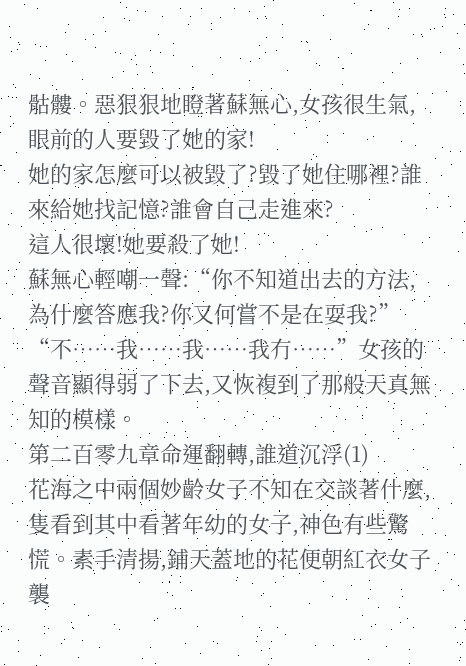骷髏。惡狠狠地瞪著蘇無心,女孩很生氣,眼前的人要毀了她的家!
她的家怎麼可以被毀了?毀了她住哪裡?誰來給她找記憶?誰會自己走進來?
這人很壞!她要殺了她!
蘇無心輕嘲一聲:“你不知道出去的方法,為什麼答應我?你又何嘗不是在耍我?”
“不……我……我……我冇……”女孩的聲音顯得弱了下去,又恢複到了那般天真無知的模樣。
第二百零九章命運翻轉,誰道沉浮(1)
花海之中兩個妙齡女子不知在交談著什麼,隻看到其中看著年幼的女子,神色有些驚慌。素手清揚,鋪天蓋地的花便朝紅衣女子襲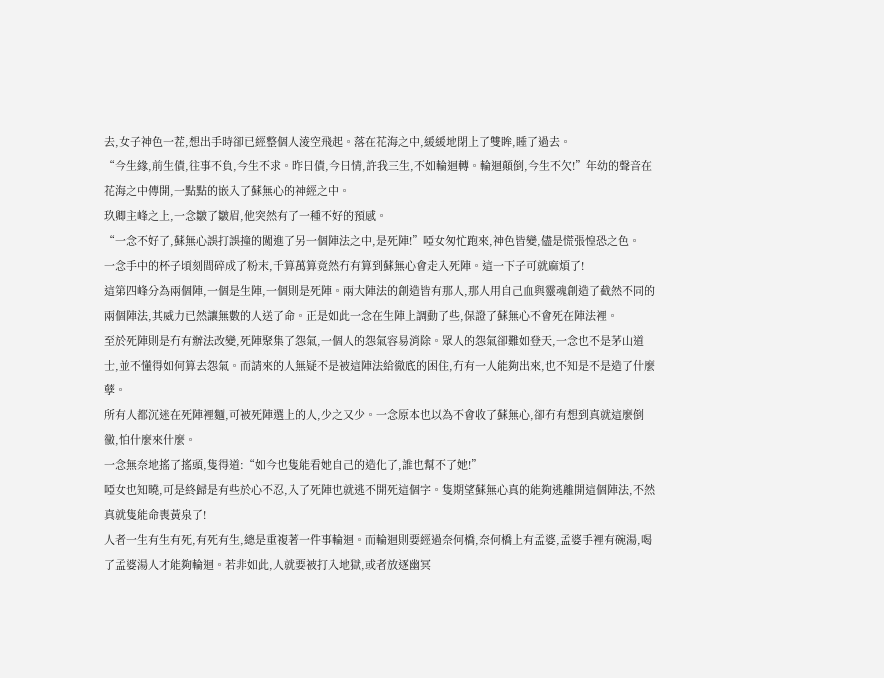去,女子神色一茬,想出手時卻已經整個人淩空飛起。落在花海之中,緩緩地閉上了雙眸,睡了過去。
“今生緣,前生債,往事不負,今生不求。昨日債,今日情,許我三生,不如輪迴轉。輪迴顛倒,今生不欠!”年幼的聲音在花海之中傳開,一點點的嵌入了蘇無心的神經之中。
玖卿主峰之上,一念皺了皺眉,他突然有了一種不好的預感。
“一念不好了,蘇無心誤打誤撞的闖進了另一個陣法之中,是死陣!”啞女匆忙跑來,神色皆變,儘是慌張惶恐之色。
一念手中的杯子頃刻間碎成了粉末,千算萬算竟然冇有算到蘇無心會走入死陣。這一下子可就麻煩了!
這第四峰分為兩個陣,一個是生陣,一個則是死陣。兩大陣法的創造皆有那人,那人用自己血與靈魂創造了截然不同的兩個陣法,其威力已然讓無數的人送了命。正是如此一念在生陣上調動了些,保證了蘇無心不會死在陣法裡。
至於死陣則是冇有辦法改變,死陣聚集了怨氣,一個人的怨氣容易消除。眾人的怨氣卻難如登天,一念也不是茅山道士,並不懂得如何算去怨氣。而請來的人無疑不是被這陣法給徹底的困住,冇有一人能夠出來,也不知是不是造了什麼孽。
所有人都沉迷在死陣裡麵,可被死陣選上的人,少之又少。一念原本也以為不會收了蘇無心,卻冇有想到真就這麼倒黴,怕什麼來什麼。
一念無奈地搖了搖頭,隻得道:“如今也隻能看她自己的造化了,誰也幫不了她!”
啞女也知曉,可是終歸是有些於心不忍,入了死陣也就逃不開死這個字。隻期望蘇無心真的能夠逃離開這個陣法,不然真就隻能命喪黃泉了!
人者一生有生有死,有死有生,總是重複著一件事輪迴。而輪迴則要經過奈何橋,奈何橋上有孟婆,孟婆手裡有碗湯,喝了孟婆湯人才能夠輪迴。若非如此,人就要被打入地獄,或者放逐幽冥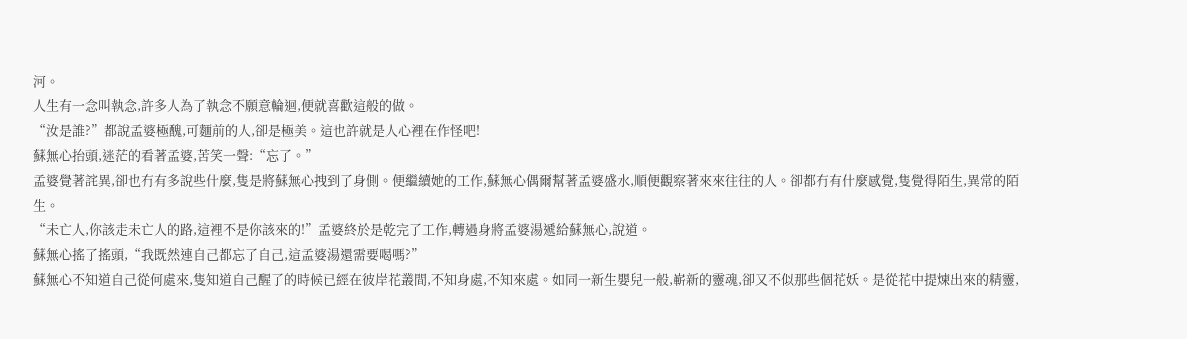河。
人生有一念叫執念,許多人為了執念不願意輪迴,便就喜歡這般的做。
“汝是誰?”都說孟婆極醜,可麵前的人,卻是極美。這也許就是人心裡在作怪吧!
蘇無心抬頭,迷茫的看著孟婆,苦笑一聲:“忘了。”
孟婆覺著詫異,卻也冇有多說些什麼,隻是將蘇無心拽到了身側。便繼續她的工作,蘇無心偶爾幫著孟婆盛水,順便觀察著來來往往的人。卻都冇有什麼感覺,隻覺得陌生,異常的陌生。
“未亡人,你該走未亡人的路,這裡不是你該來的!”孟婆終於是乾完了工作,轉過身將孟婆湯遞給蘇無心,說道。
蘇無心搖了搖頭,“我既然連自己都忘了自己,這孟婆湯還需要喝嗎?”
蘇無心不知道自己從何處來,隻知道自己醒了的時候已經在彼岸花叢間,不知身處,不知來處。如同一新生嬰兒一般,嶄新的靈魂,卻又不似那些個花妖。是從花中提煉出來的精靈,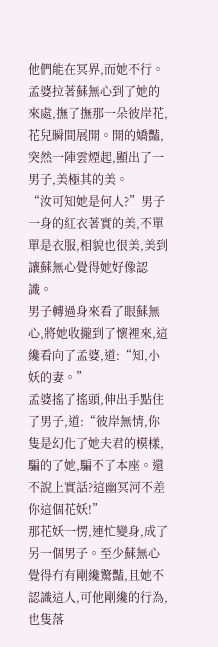他們能在冥界,而她不行。
孟婆拉著蘇無心到了她的來處,撫了撫那一朵彼岸花,花兒瞬間展開。開的嬌豔,突然一陣雲煙起,顯出了一男子,美極其的美。
“汝可知她是何人?”男子一身的紅衣著實的美,不單單是衣服,相貌也很美,美到讓蘇無心覺得她好像認識。
男子轉過身來看了眼蘇無心,將她收攏到了懷裡來,這纔看向了孟婆,道:“知,小妖的妻。”
孟婆搖了搖頭,伸出手點住了男子,道:“彼岸無情,你隻是幻化了她夫君的模樣,騙的了她,騙不了本座。還不說上實話?這幽冥河不差你這個花妖!”
那花妖一愣,連忙變身,成了另一個男子。至少蘇無心覺得冇有剛纔驚豔,且她不認識這人,可他剛纔的行為,也隻落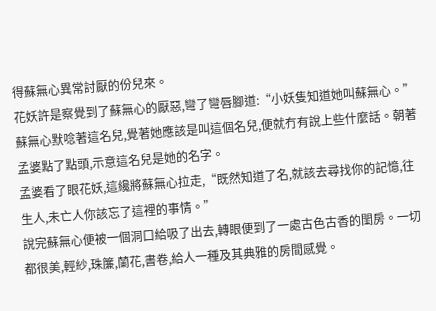得蘇無心異常討厭的份兒來。
花妖許是察覺到了蘇無心的厭惡,彎了彎唇腳道:“小妖隻知道她叫蘇無心。”
蘇無心默唸著這名兒,覺著她應該是叫這個名兒,便就冇有說上些什麼話。朝著孟婆點了點頭,示意這名兒是她的名字。
孟婆看了眼花妖,這纔將蘇無心拉走,“既然知道了名,就該去尋找你的記憶,往生人,未亡人你該忘了這裡的事情。”
說完蘇無心便被一個洞口給吸了出去,轉眼便到了一處古色古香的閨房。一切都很美,輕紗,珠簾,蘭花,書卷,給人一種及其典雅的房間感覺。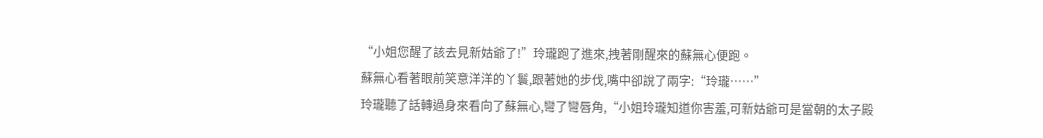“小姐您醒了該去見新姑爺了!”玲瓏跑了進來,拽著剛醒來的蘇無心便跑。
蘇無心看著眼前笑意洋洋的丫鬟,跟著她的步伐,嘴中卻說了兩字:“玲瓏……”
玲瓏聽了話轉過身來看向了蘇無心,彎了彎唇角,“小姐玲瓏知道你害羞,可新姑爺可是當朝的太子殿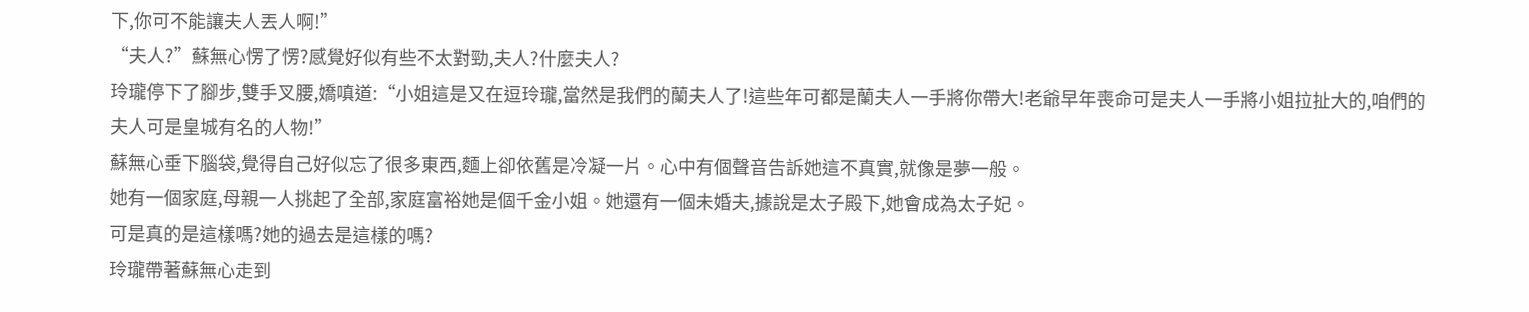下,你可不能讓夫人丟人啊!”
“夫人?”蘇無心愣了愣?感覺好似有些不太對勁,夫人?什麼夫人?
玲瓏停下了腳步,雙手叉腰,嬌嗔道:“小姐這是又在逗玲瓏,當然是我們的蘭夫人了!這些年可都是蘭夫人一手將你帶大!老爺早年喪命可是夫人一手將小姐拉扯大的,咱們的夫人可是皇城有名的人物!”
蘇無心垂下腦袋,覺得自己好似忘了很多東西,麵上卻依舊是冷凝一片。心中有個聲音告訴她這不真實,就像是夢一般。
她有一個家庭,母親一人挑起了全部,家庭富裕她是個千金小姐。她還有一個未婚夫,據說是太子殿下,她會成為太子妃。
可是真的是這樣嗎?她的過去是這樣的嗎?
玲瓏帶著蘇無心走到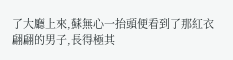了大廳上來,蘇無心一抬頭便看到了那紅衣翩翩的男子,長得極其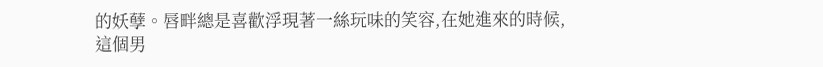的妖孽。唇畔總是喜歡浮現著一絲玩味的笑容,在她進來的時候,這個男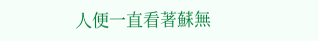人便一直看著蘇無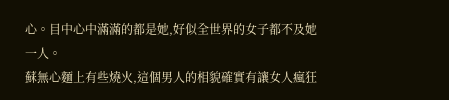心。目中心中滿滿的都是她,好似全世界的女子都不及她一人。
蘇無心麵上有些燒火,這個男人的相貌確實有讓女人瘋狂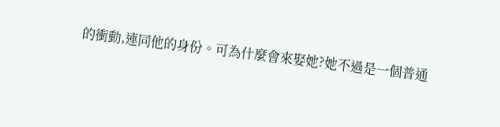的衝動,連同他的身份。可為什麼會來娶她?她不過是一個普通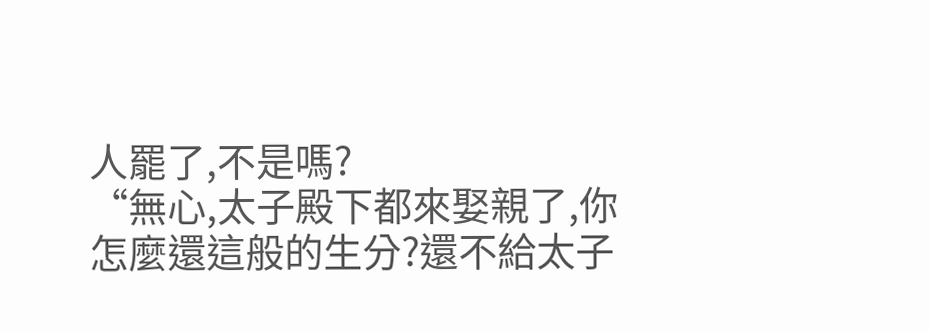人罷了,不是嗎?
“無心,太子殿下都來娶親了,你怎麼還這般的生分?還不給太子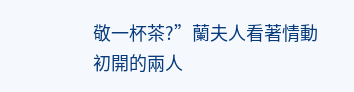敬一杯茶?”蘭夫人看著情動初開的兩人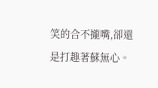笑的合不攏嘴,卻還是打趣著蘇無心。